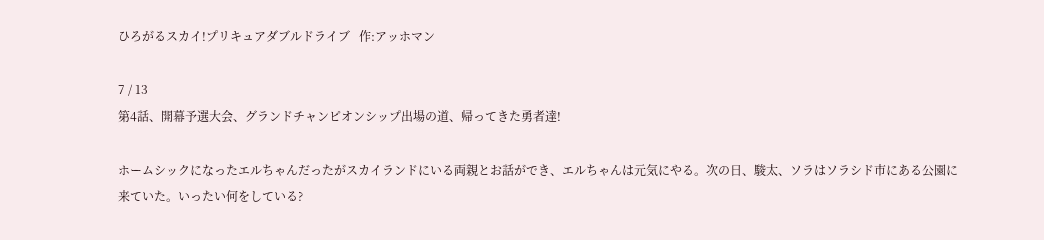ひろがるスカイ!プリキュアダブルドライブ   作:アッホマン

7 / 13
第4話、開幕予選大会、グランドチャンピオンシップ出場の道、帰ってきた勇者達!

ホームシックになったエルちゃんだったがスカイランドにいる両親とお話ができ、エルちゃんは元気にやる。次の日、駿太、ソラはソラシド市にある公園に来ていた。いったい何をしている?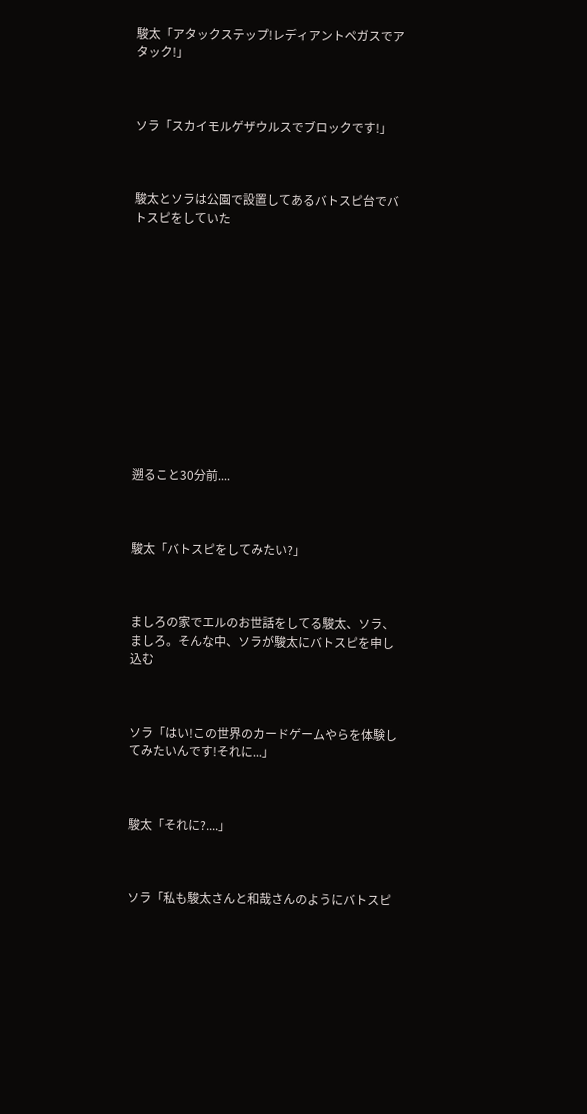駿太「アタックステップ!レディアントペガスでアタック!」



ソラ「スカイモルゲザウルスでブロックです!」



駿太とソラは公園で設置してあるバトスピ台でバトスピをしていた













遡ること30分前....



駿太「バトスピをしてみたい?」



ましろの家でエルのお世話をしてる駿太、ソラ、ましろ。そんな中、ソラが駿太にバトスピを申し込む



ソラ「はい!この世界のカードゲームやらを体験してみたいんです!それに...」



駿太「それに?....」



ソラ「私も駿太さんと和哉さんのようにバトスピ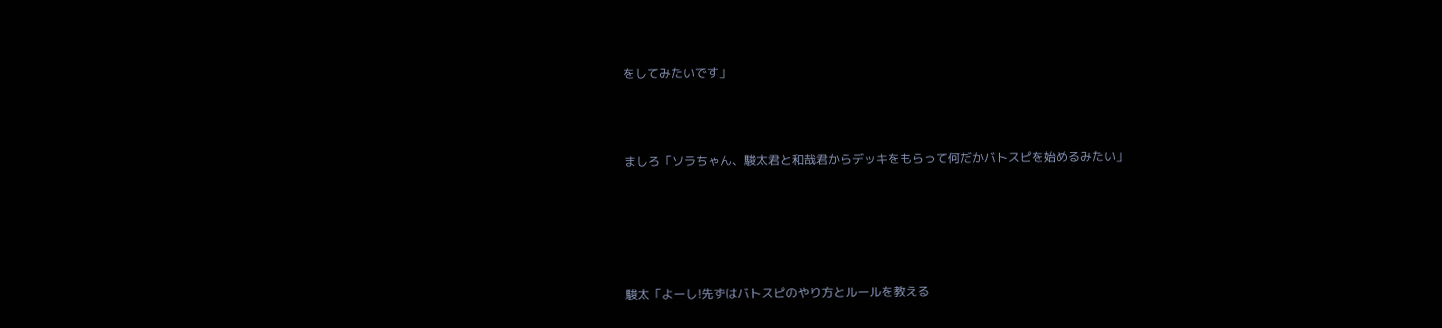をしてみたいです」



ましろ「ソラちゃん、駿太君と和哉君からデッキをもらって何だかバトスピを始めるみたい」





駿太「よーし!先ずはバトスピのやり方とルールを教える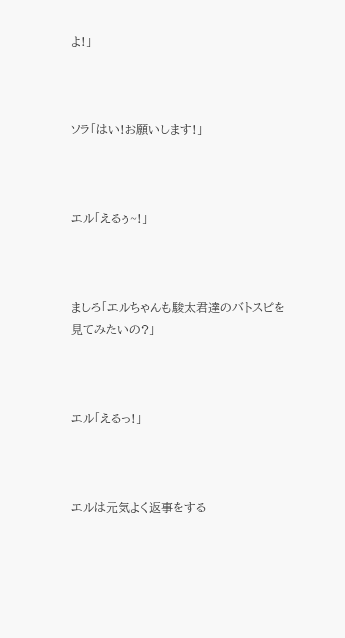よ!」



ソラ「はい!お願いします!」



エル「えるぅ~!」



ましろ「エルちゃんも駿太君達のバトスピを見てみたいの?」



エル「えるっ!」



エルは元気よく返事をする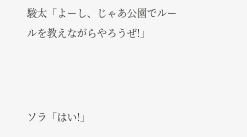駿太「よーし、じゃあ公園でルールを教えながらやろうぜ!」



ソラ「はい!」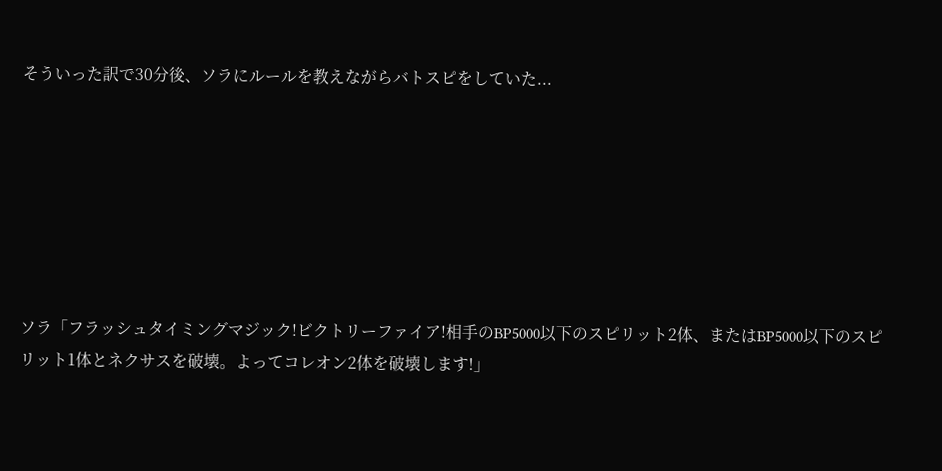そういった訳で30分後、ソラにルールを教えながらバトスピをしていた...







ソラ「フラッシュタイミングマジック!ビクトリーファイア!相手のBP5000以下のスピリット2体、またはBP5000以下のスピリット1体とネクサスを破壊。よってコレオン2体を破壊します!」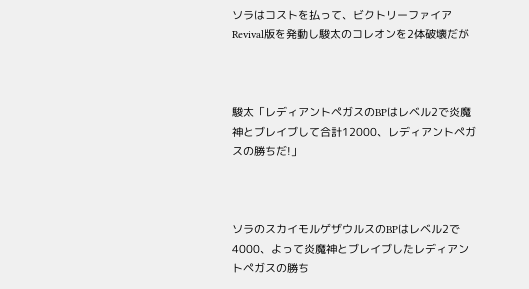ソラはコストを払って、ビクトリーファイアRevival版を発動し駿太のコレオンを2体破壊だが



駿太「レディアントペガスのBPはレベル2で炎魔神とブレイブして合計12000、レディアントペガスの勝ちだ!」



ソラのスカイモルゲザウルスのBPはレベル2で4000、よって炎魔神とブレイブしたレディアントペガスの勝ち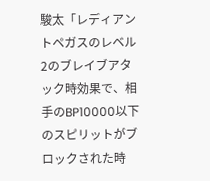駿太「レディアントペガスのレベル2のブレイブアタック時効果で、相手のBP10000以下のスピリットがブロックされた時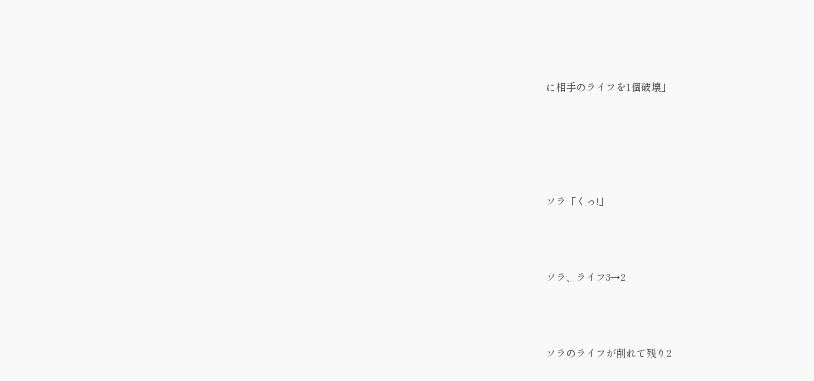に相手のライフを1個破壊」





ソラ「くっ!」



ソラ、ライフ3→2



ソラのライフが削れて残り2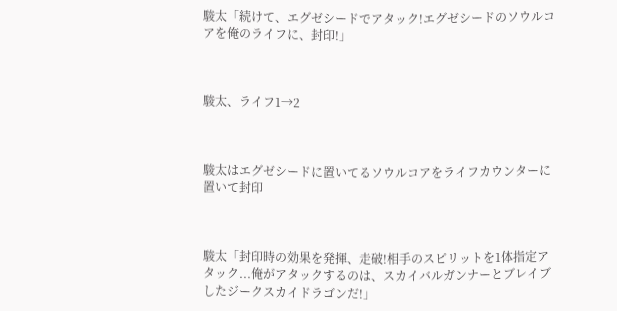駿太「続けて、エグゼシードでアタック!エグゼシードのソウルコアを俺のライフに、封印!」



駿太、ライフ1→2



駿太はエグゼシードに置いてるソウルコアをライフカウンターに置いて封印



駿太「封印時の効果を発揮、走破!相手のスピリットを1体指定アタック...俺がアタックするのは、スカイバルガンナーとブレイブしたジークスカイドラゴンだ!」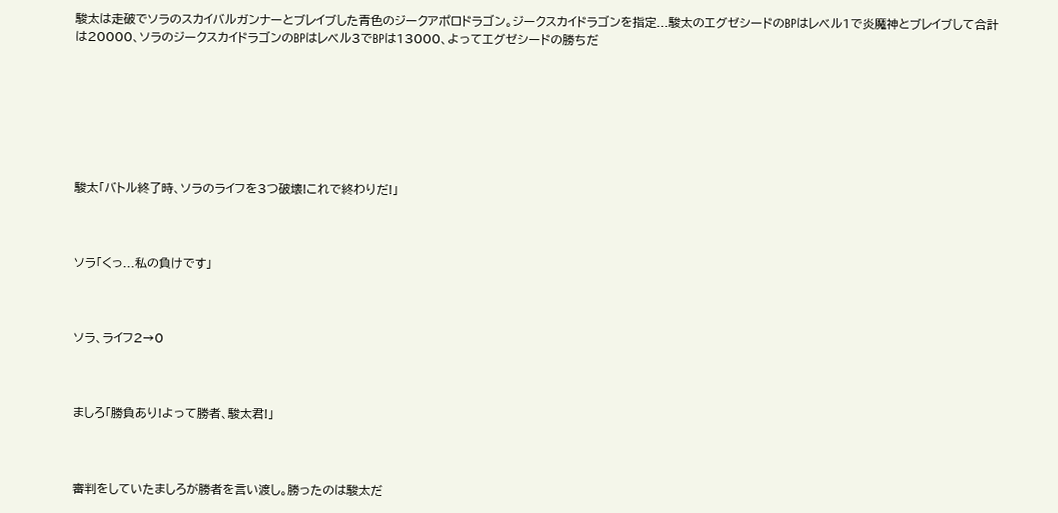駿太は走破でソラのスカイバルガンナーとブレイブした青色のジークアポロドラゴン。ジークスカイドラゴンを指定...駿太のエグゼシードのBPはレベル1で炎魔神とブレイブして合計は20000、ソラのジークスカイドラゴンのBPはレベル3でBPは13000、よってエグゼシードの勝ちだ







駿太「バトル終了時、ソラのライフを3つ破壊!これで終わりだ!」



ソラ「くっ...私の負けです」



ソラ、ライフ2→0



ましろ「勝負あり!よって勝者、駿太君!」



審判をしていたましろが勝者を言い渡し。勝ったのは駿太だ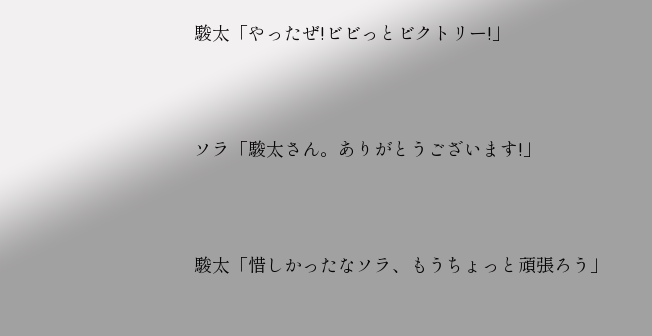駿太「やったぜ!ビビっとビクトリー!」



ソラ「駿太さん。ありがとうございます!」



駿太「惜しかったなソラ、もうちょっと頑張ろう」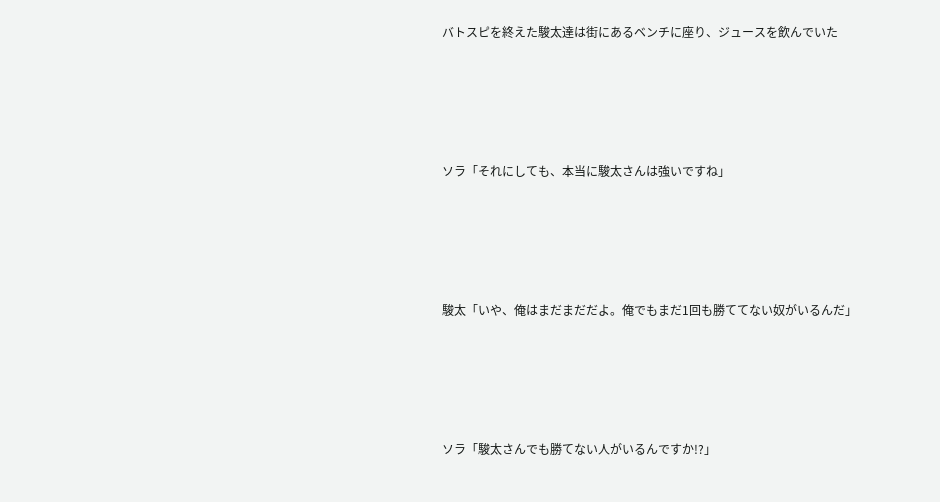バトスピを終えた駿太達は街にあるベンチに座り、ジュースを飲んでいた





ソラ「それにしても、本当に駿太さんは強いですね」





駿太「いや、俺はまだまだだよ。俺でもまだ1回も勝ててない奴がいるんだ」





ソラ「駿太さんでも勝てない人がいるんですか!?」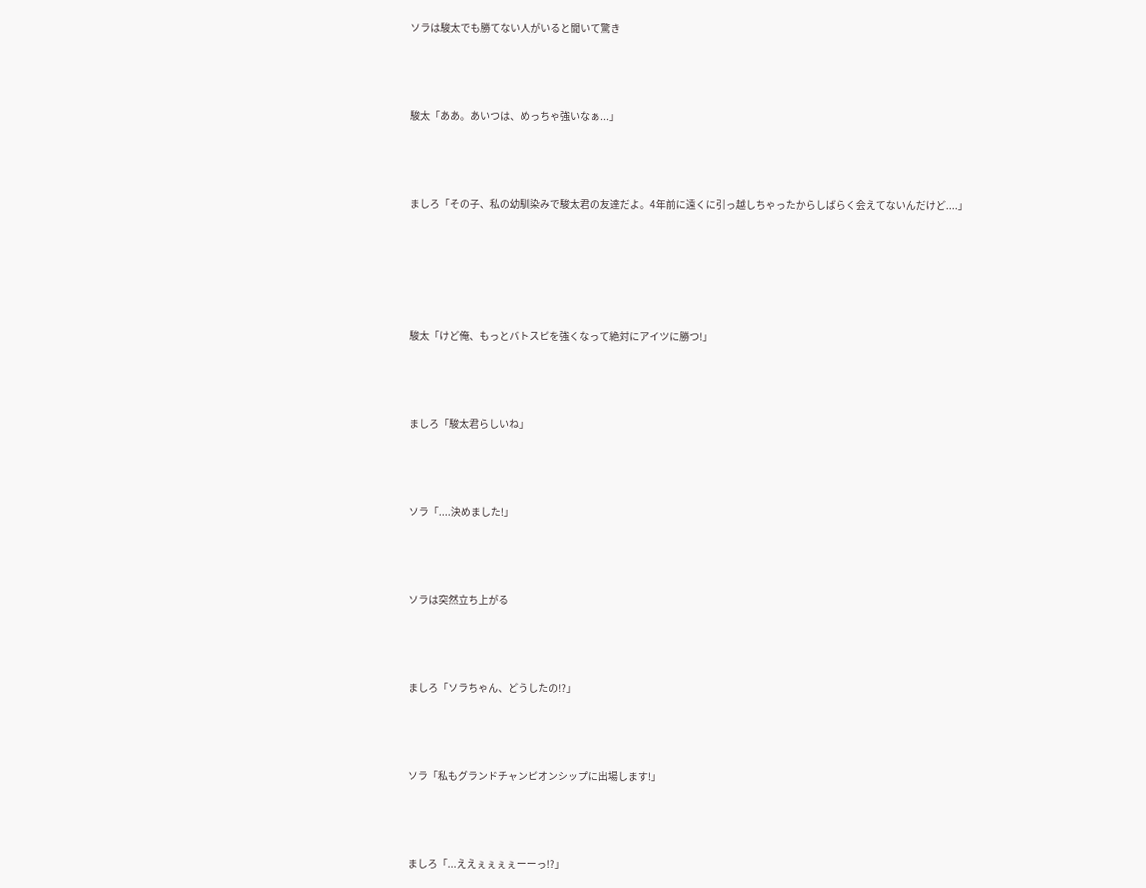ソラは駿太でも勝てない人がいると聞いて驚き



駿太「ああ。あいつは、めっちゃ強いなぁ...」



ましろ「その子、私の幼馴染みで駿太君の友達だよ。4年前に遠くに引っ越しちゃったからしばらく会えてないんだけど....」





駿太「けど俺、もっとバトスピを強くなって絶対にアイツに勝つ!」



ましろ「駿太君らしいね」



ソラ「....決めました!」



ソラは突然立ち上がる



ましろ「ソラちゃん、どうしたの!?」



ソラ「私もグランドチャンピオンシップに出場します!」



ましろ「...ええぇぇぇぇーーっ!?」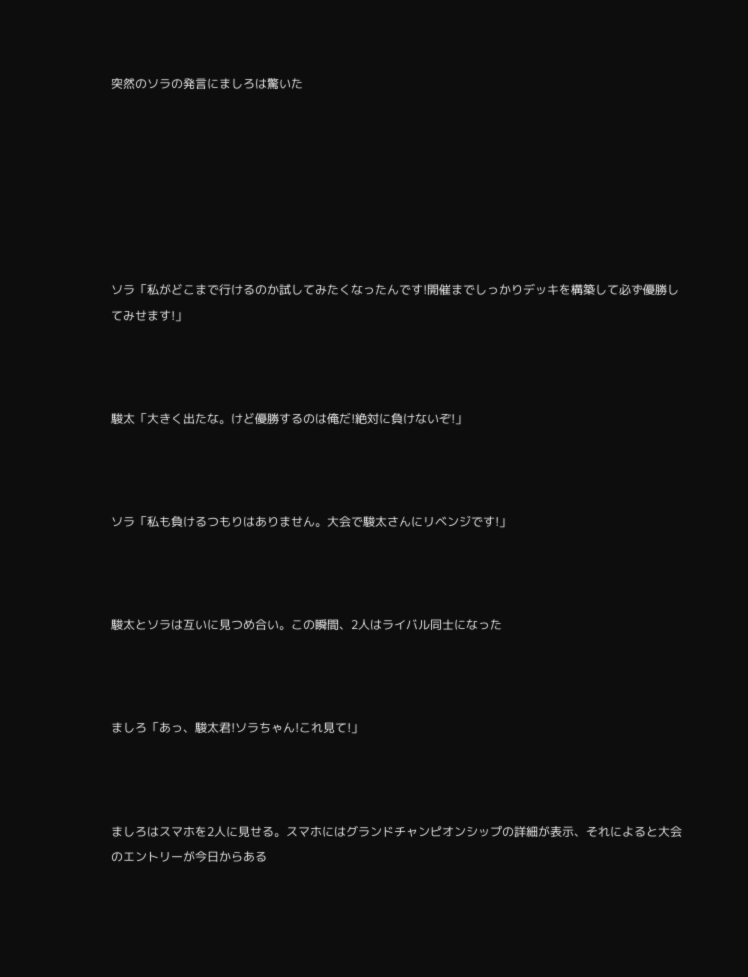突然のソラの発言にましろは驚いた







ソラ「私がどこまで行けるのか試してみたくなったんです!開催までしっかりデッキを構築して必ず優勝してみせます!」



駿太「大きく出たな。けど優勝するのは俺だ!絶対に負けないぞ!」



ソラ「私も負けるつもりはありません。大会で駿太さんにリベンジです!」



駿太とソラは互いに見つめ合い。この瞬間、2人はライバル同士になった



ましろ「あっ、駿太君!ソラちゃん!これ見て!」



ましろはスマホを2人に見せる。スマホにはグランドチャンピオンシップの詳細が表示、それによると大会のエントリーが今日からある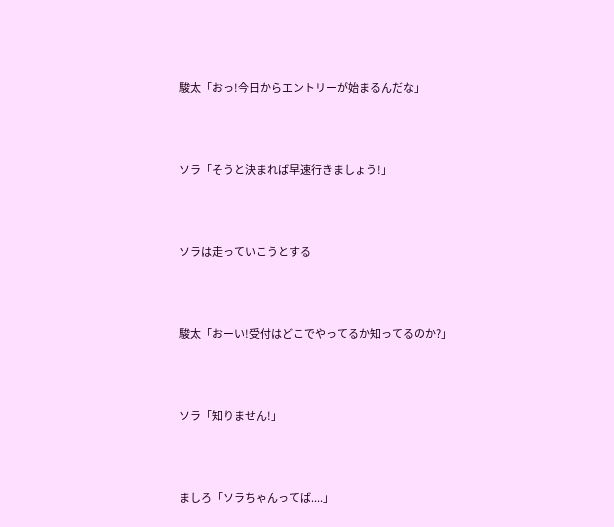駿太「おっ!今日からエントリーが始まるんだな」



ソラ「そうと決まれば早速行きましょう!」



ソラは走っていこうとする



駿太「おーい!受付はどこでやってるか知ってるのか?」



ソラ「知りません!」



ましろ「ソラちゃんってば....」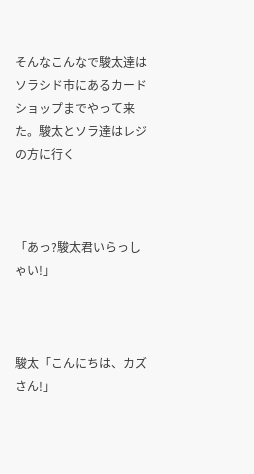そんなこんなで駿太達はソラシド市にあるカードショップまでやって来た。駿太とソラ達はレジの方に行く



「あっ?駿太君いらっしゃい!」



駿太「こんにちは、カズさん!」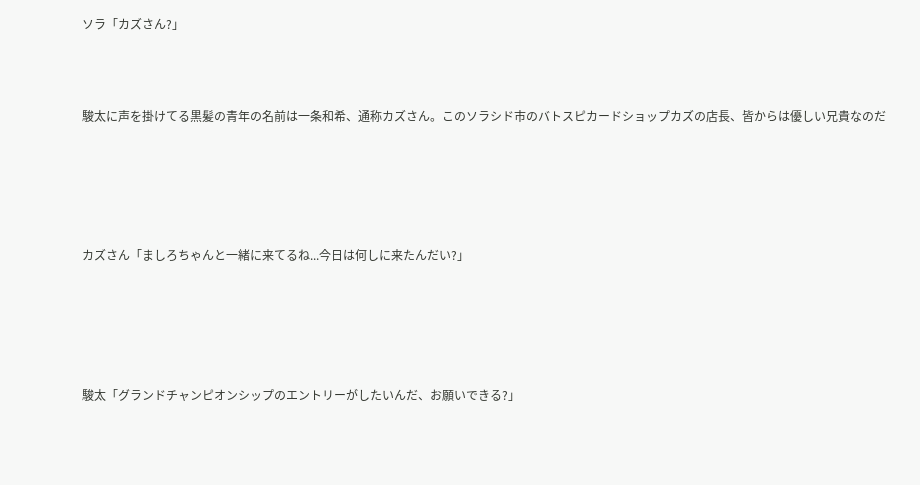ソラ「カズさん?」



駿太に声を掛けてる黒髪の青年の名前は一条和希、通称カズさん。このソラシド市のバトスピカードショップカズの店長、皆からは優しい兄貴なのだ





カズさん「ましろちゃんと一緒に来てるね...今日は何しに来たんだい?」





駿太「グランドチャンピオンシップのエントリーがしたいんだ、お願いできる?」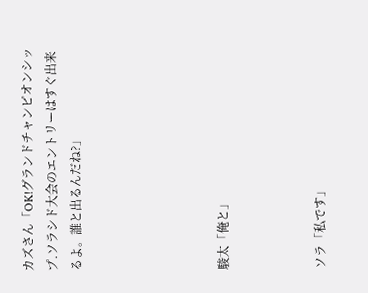カズさん「OK!グランドチャンピオンシップ.ソラシド大会のエントリーはすぐ出来るよ。誰と出るんだね?」





駿太「俺と」



ソラ「私です」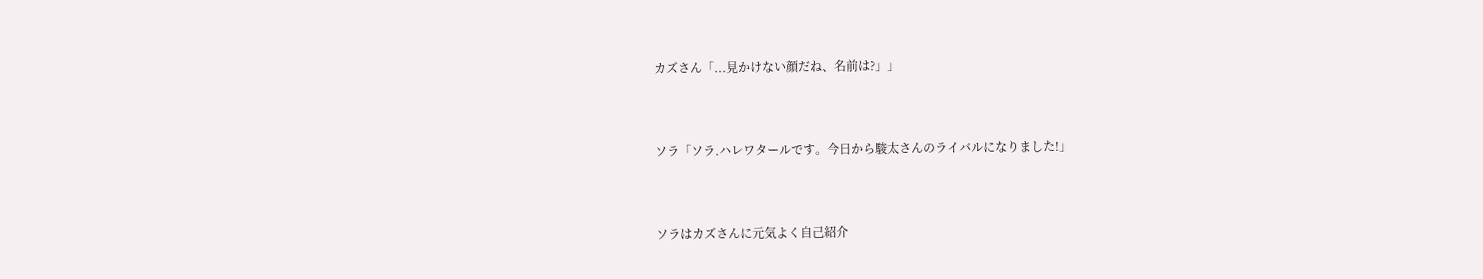カズさん「...見かけない顔だね、名前は?」」



ソラ「ソラ.ハレワタールです。今日から駿太さんのライバルになりました!」



ソラはカズさんに元気よく自己紹介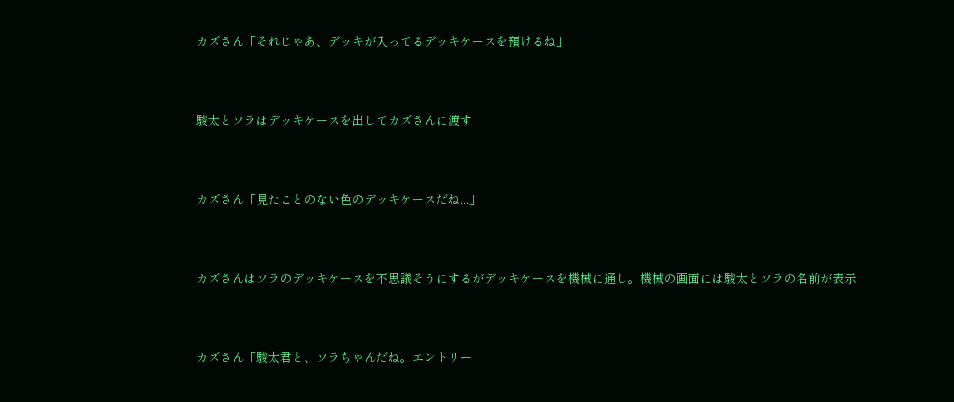カズさん「それじゃあ、デッキが入ってるデッキケースを預けるね」



駿太とソラはデッキケースを出してカズさんに渡す



カズさん「見たことのない色のデッキケースだね...」



カズさんはソラのデッキケースを不思議そうにするがデッキケースを機械に通し。機械の画面には駿太とソラの名前が表示



カズさん「駿太君と、ソラちゃんだね。エントリー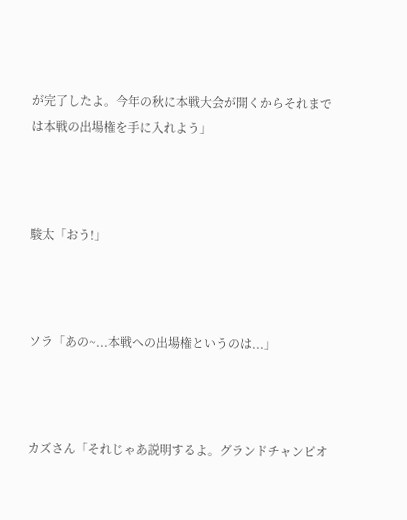が完了したよ。今年の秋に本戦大会が開くからそれまでは本戦の出場権を手に入れよう」



駿太「おう!」



ソラ「あの~...本戦への出場権というのは...」



カズさん「それじゃあ説明するよ。グランドチャンピオ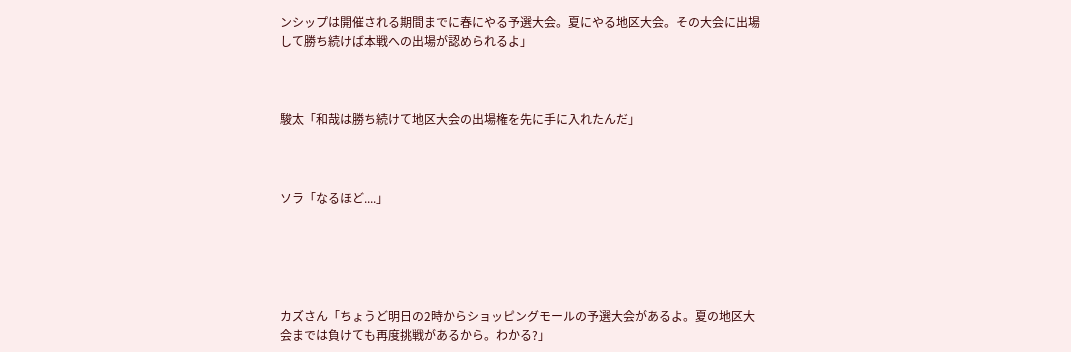ンシップは開催される期間までに春にやる予選大会。夏にやる地区大会。その大会に出場して勝ち続けば本戦への出場が認められるよ」



駿太「和哉は勝ち続けて地区大会の出場権を先に手に入れたんだ」



ソラ「なるほど....」





カズさん「ちょうど明日の2時からショッピングモールの予選大会があるよ。夏の地区大会までは負けても再度挑戦があるから。わかる?」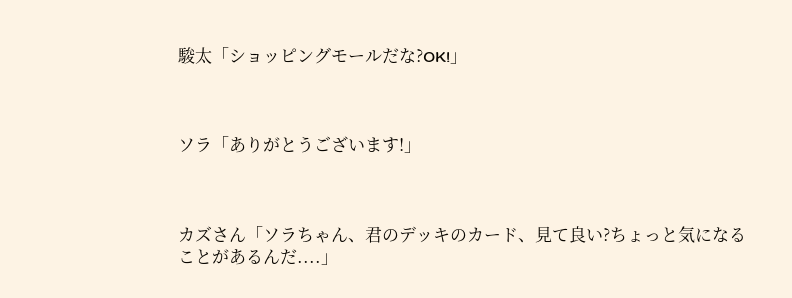駿太「ショッピングモールだな?OK!」



ソラ「ありがとうございます!」



カズさん「ソラちゃん、君のデッキのカード、見て良い?ちょっと気になることがあるんだ....」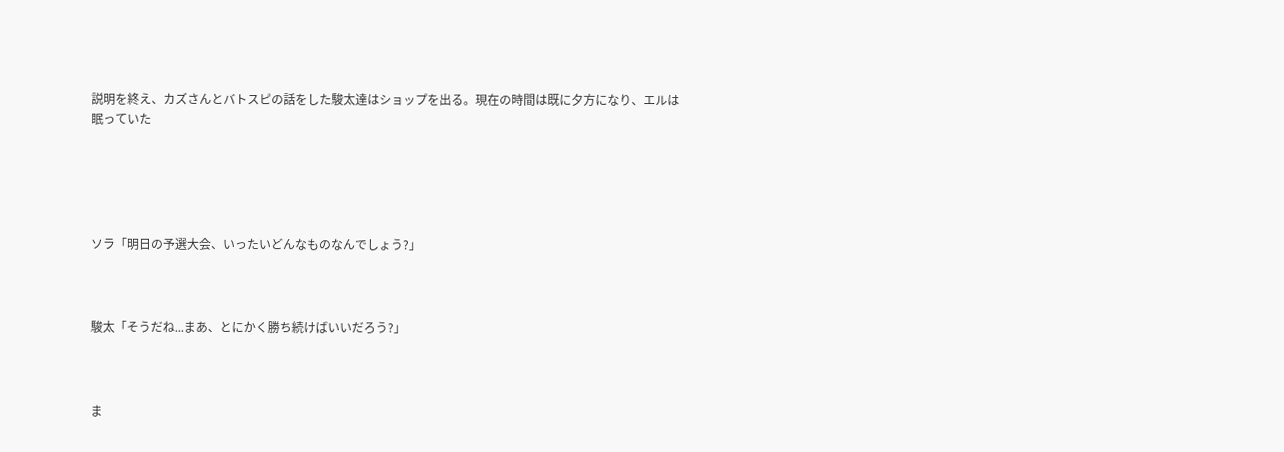説明を終え、カズさんとバトスピの話をした駿太達はショップを出る。現在の時間は既に夕方になり、エルは眠っていた





ソラ「明日の予選大会、いったいどんなものなんでしょう?」



駿太「そうだね...まあ、とにかく勝ち続けばいいだろう?」



ま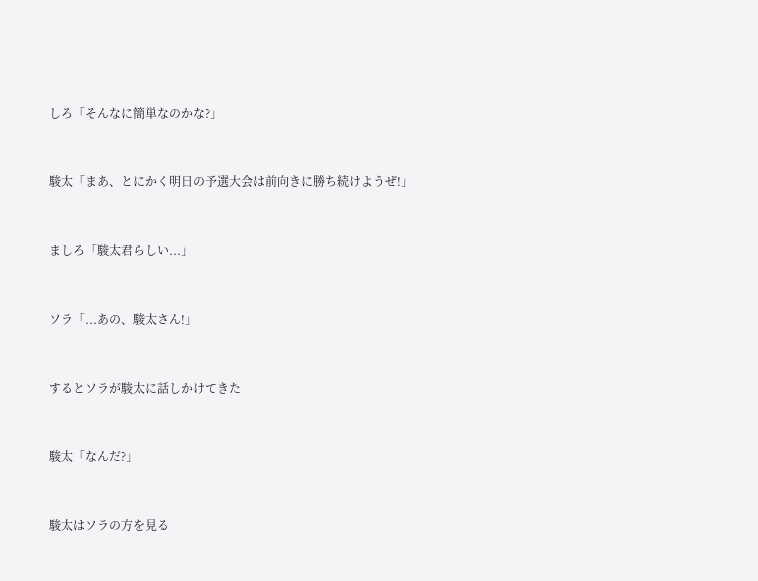しろ「そんなに簡単なのかな?」



駿太「まあ、とにかく明日の予選大会は前向きに勝ち続けようぜ!」



ましろ「駿太君らしい...」



ソラ「...あの、駿太さん!」



するとソラが駿太に話しかけてきた



駿太「なんだ?」



駿太はソラの方を見る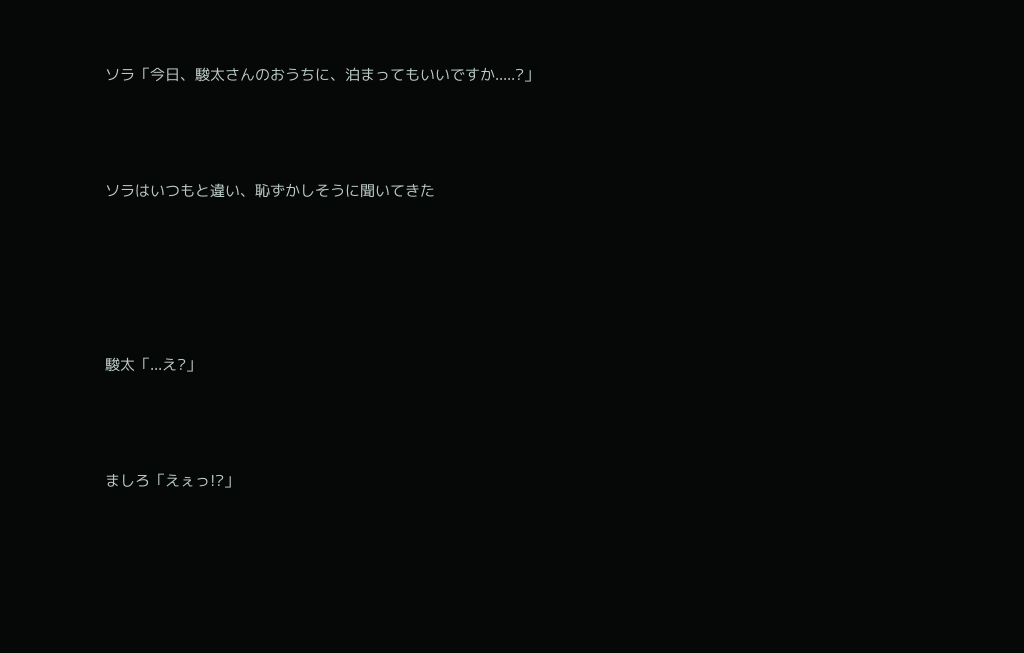ソラ「今日、駿太さんのおうちに、泊まってもいいですか.....?」



ソラはいつもと違い、恥ずかしそうに聞いてきた





駿太「...え?」



ましろ「えぇっ!?」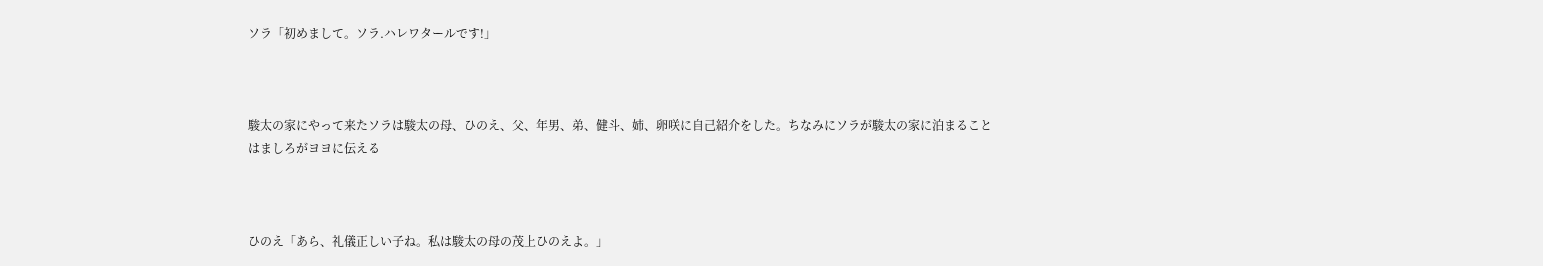ソラ「初めまして。ソラ.ハレワタールです!」



駿太の家にやって来たソラは駿太の母、ひのえ、父、年男、弟、健斗、姉、卵咲に自己紹介をした。ちなみにソラが駿太の家に泊まることはましろがヨヨに伝える



ひのえ「あら、礼儀正しい子ね。私は駿太の母の茂上ひのえよ。」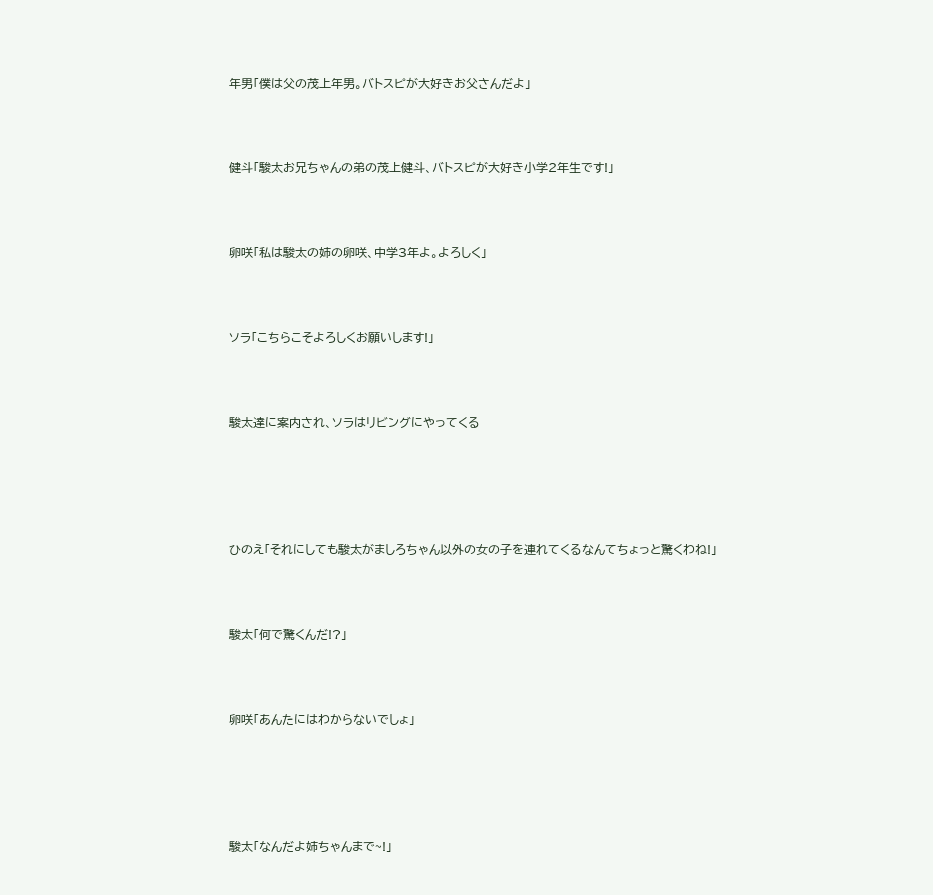年男「僕は父の茂上年男。バトスピが大好きお父さんだよ」



健斗「駿太お兄ちゃんの弟の茂上健斗、バトスピが大好き小学2年生です!」



卵咲「私は駿太の姉の卵咲、中学3年よ。よろしく」



ソラ「こちらこそよろしくお願いします!」



駿太達に案内され、ソラはリビングにやってくる





ひのえ「それにしても駿太がましろちゃん以外の女の子を連れてくるなんてちょっと驚くわね!」



駿太「何で驚くんだ!?」



卵咲「あんたにはわからないでしょ」





駿太「なんだよ姉ちゃんまで~!」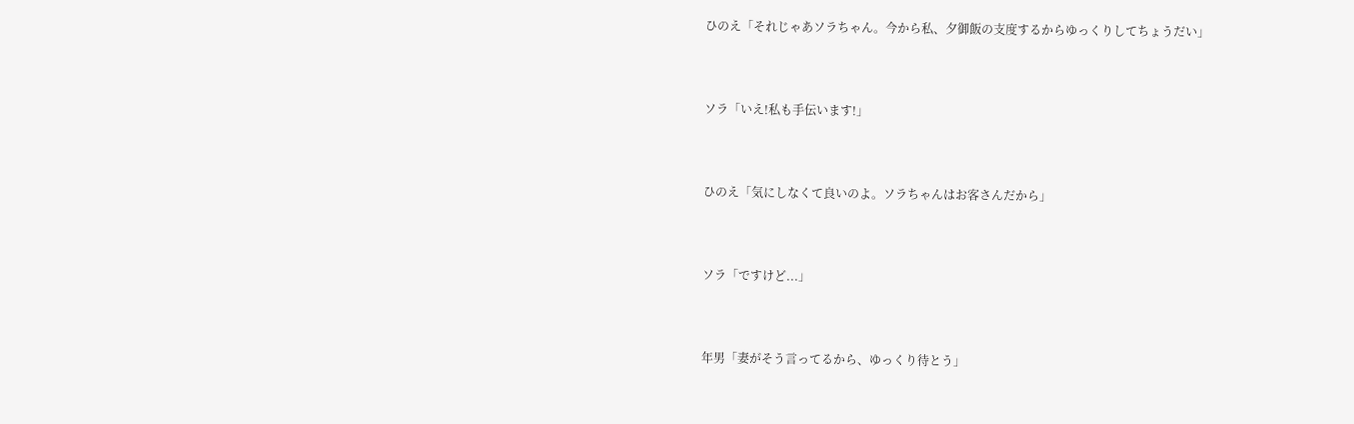ひのえ「それじゃあソラちゃん。今から私、夕御飯の支度するからゆっくりしてちょうだい」



ソラ「いえ!私も手伝います!」



ひのえ「気にしなくて良いのよ。ソラちゃんはお客さんだから」



ソラ「ですけど...」



年男「妻がそう言ってるから、ゆっくり待とう」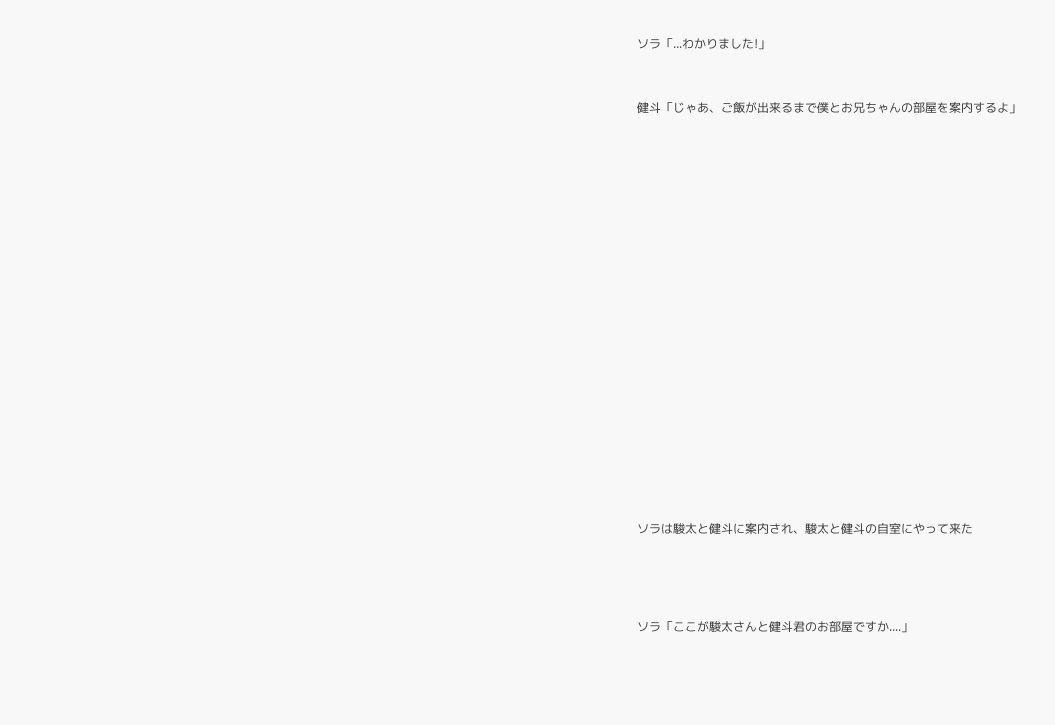ソラ「...わかりました!」



健斗「じゃあ、ご飯が出来るまで僕とお兄ちゃんの部屋を案内するよ」

























ソラは駿太と健斗に案内され、駿太と健斗の自室にやって来た





ソラ「ここが駿太さんと健斗君のお部屋ですか....」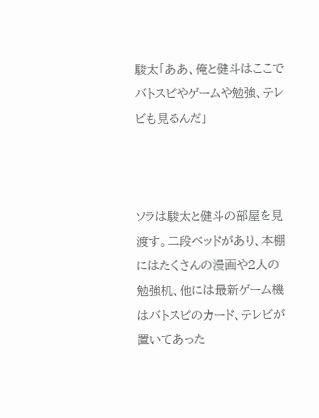駿太「ああ、俺と健斗はここでバトスピやゲームや勉強、テレビも見るんだ」



ソラは駿太と健斗の部屋を見渡す。二段ベッドがあり、本棚にはたくさんの漫画や2人の勉強机、他には最新ゲーム機はバトスピのカード、テレビが置いてあった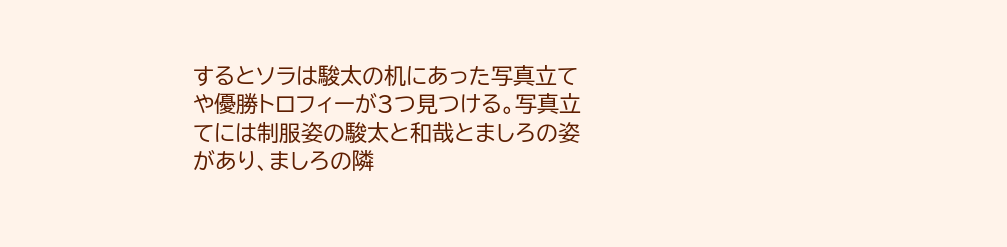するとソラは駿太の机にあった写真立てや優勝トロフィーが3つ見つける。写真立てには制服姿の駿太と和哉とましろの姿があり、ましろの隣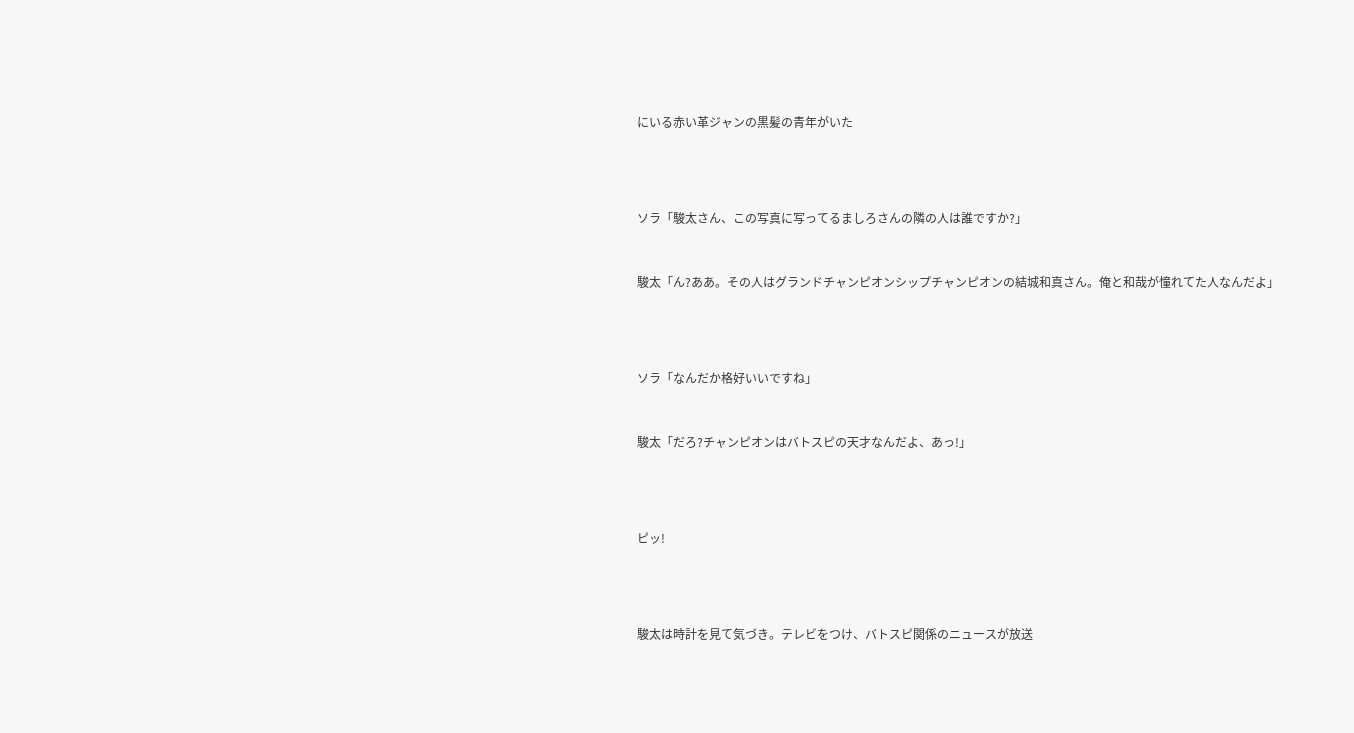にいる赤い革ジャンの黒髪の青年がいた





ソラ「駿太さん、この写真に写ってるましろさんの隣の人は誰ですか?」



駿太「ん?ああ。その人はグランドチャンピオンシップチャンピオンの結城和真さん。俺と和哉が憧れてた人なんだよ」





ソラ「なんだか格好いいですね」



駿太「だろ?チャンピオンはバトスピの天才なんだよ、あっ!」





ピッ!





駿太は時計を見て気づき。テレビをつけ、バトスピ関係のニュースが放送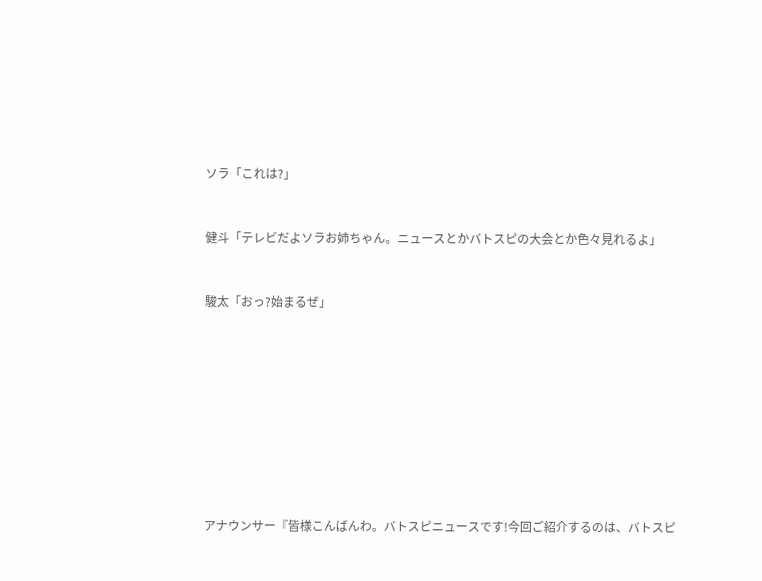ソラ「これは?」



健斗「テレビだよソラお姉ちゃん。ニュースとかバトスピの大会とか色々見れるよ」



駿太「おっ?始まるぜ」













アナウンサー『皆様こんばんわ。バトスピニュースです!今回ご紹介するのは、バトスピ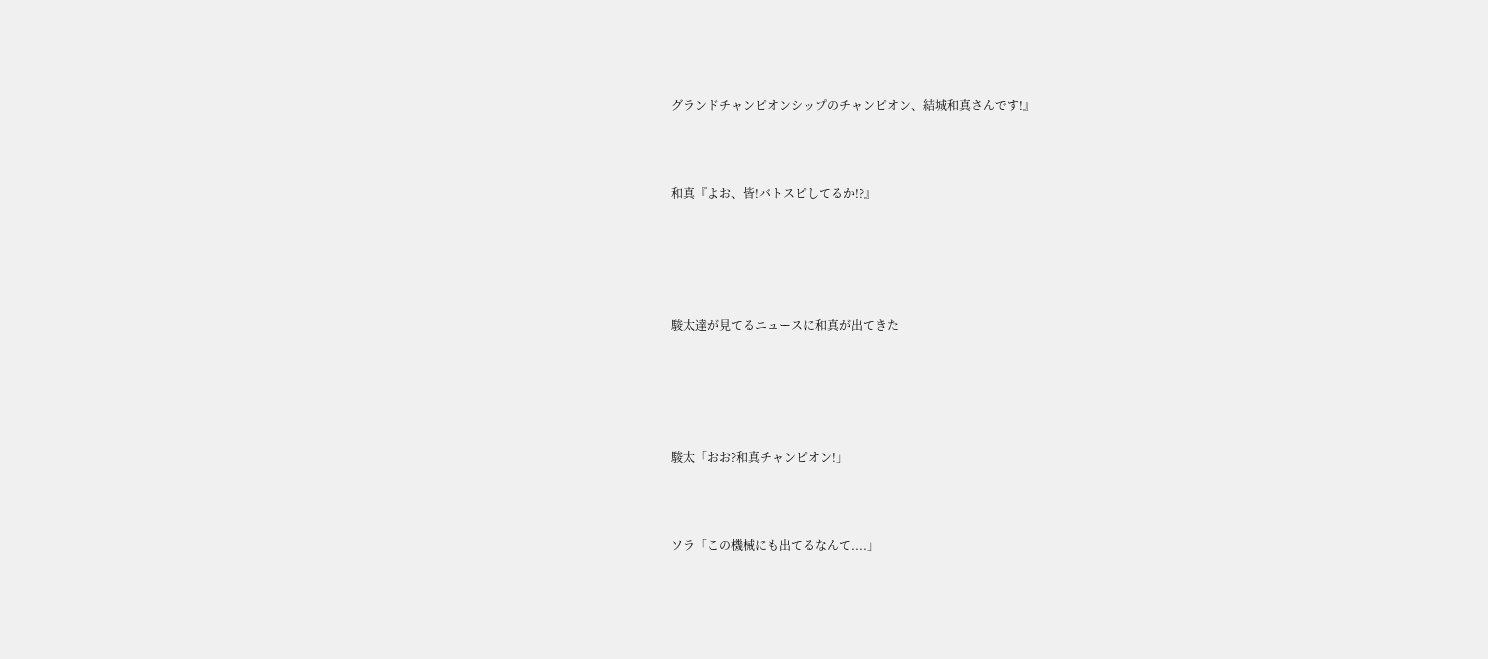グランドチャンピオンシップのチャンピオン、結城和真さんです!』



和真『よお、皆!バトスピしてるか!?』





駿太達が見てるニュースに和真が出てきた





駿太「おお?和真チャンピオン!」



ソラ「この機械にも出てるなんて....」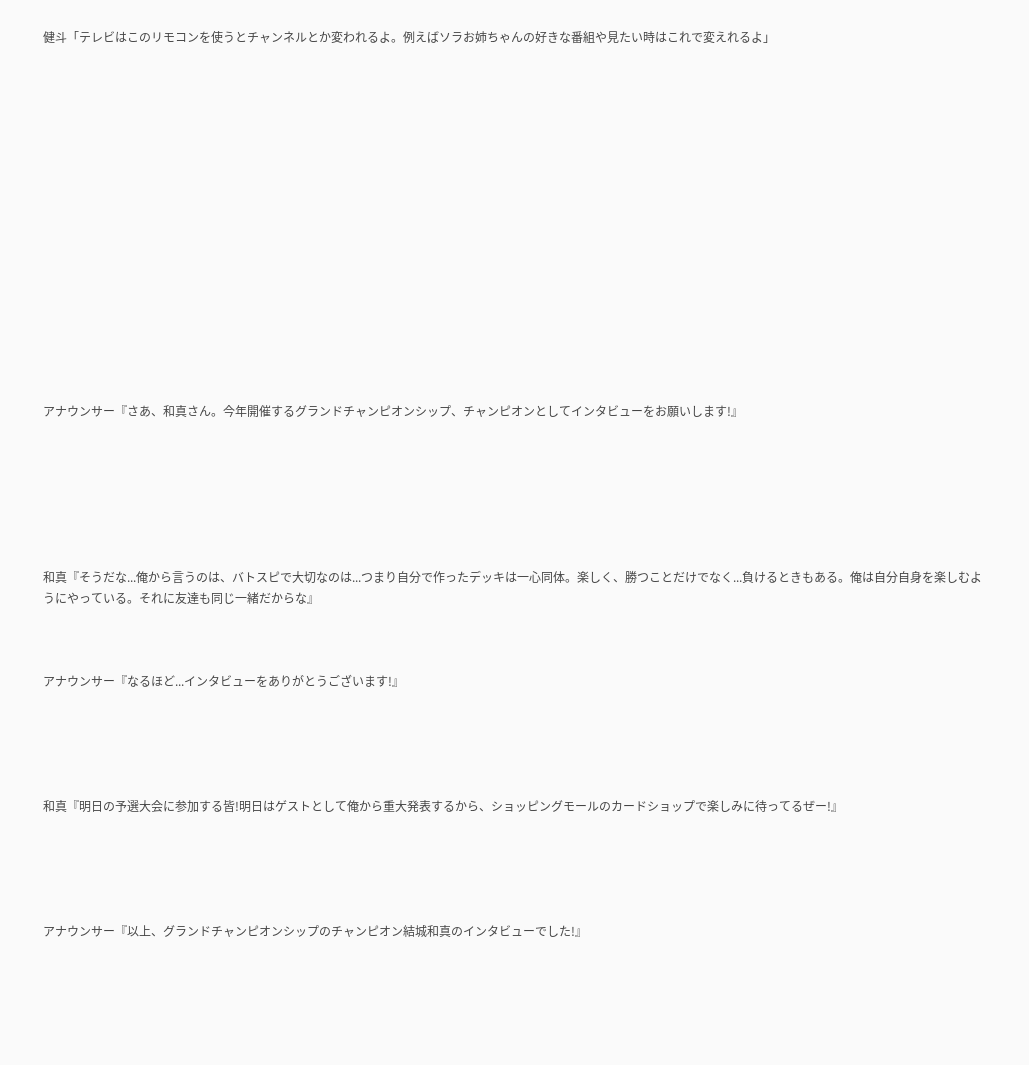健斗「テレビはこのリモコンを使うとチャンネルとか変われるよ。例えばソラお姉ちゃんの好きな番組や見たい時はこれで変えれるよ」

















アナウンサー『さあ、和真さん。今年開催するグランドチャンピオンシップ、チャンピオンとしてインタビューをお願いします!』







和真『そうだな...俺から言うのは、バトスピで大切なのは...つまり自分で作ったデッキは一心同体。楽しく、勝つことだけでなく...負けるときもある。俺は自分自身を楽しむようにやっている。それに友達も同じ一緒だからな』



アナウンサー『なるほど...インタビューをありがとうございます!』





和真『明日の予選大会に参加する皆!明日はゲストとして俺から重大発表するから、ショッピングモールのカードショップで楽しみに待ってるぜー!』





アナウンサー『以上、グランドチャンピオンシップのチャンピオン結城和真のインタビューでした!』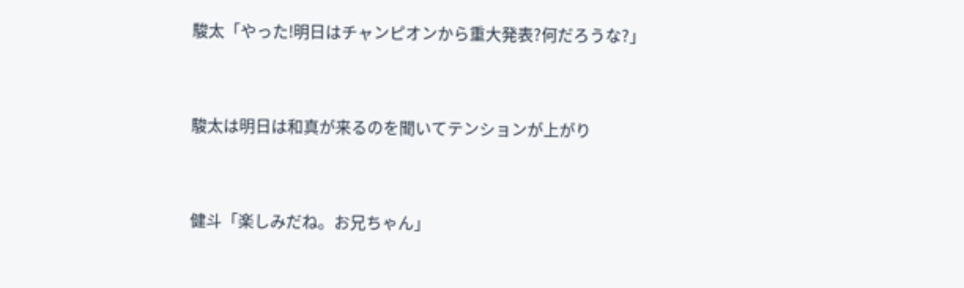駿太「やった!明日はチャンピオンから重大発表?何だろうな?」



駿太は明日は和真が来るのを聞いてテンションが上がり



健斗「楽しみだね。お兄ちゃん」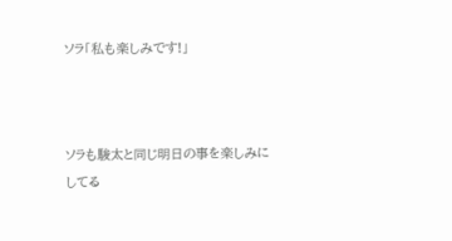ソラ「私も楽しみです!」



ソラも駿太と同じ明日の事を楽しみにしてる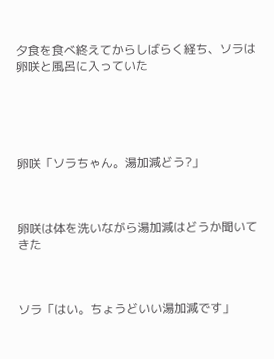夕食を食べ終えてからしばらく経ち、ソラは卵咲と風呂に入っていた





卵咲「ソラちゃん。湯加減どう?」



卵咲は体を洗いながら湯加減はどうか聞いてきた



ソラ「はい。ちょうどいい湯加減です」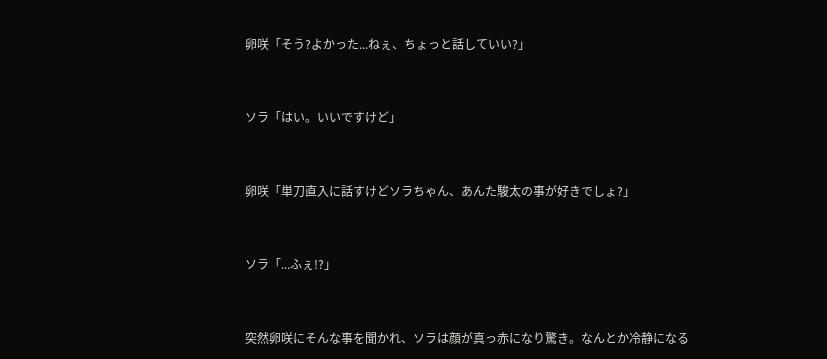卵咲「そう?よかった...ねぇ、ちょっと話していい?」



ソラ「はい。いいですけど」



卵咲「単刀直入に話すけどソラちゃん、あんた駿太の事が好きでしょ?」



ソラ「...ふぇ!?」



突然卵咲にそんな事を聞かれ、ソラは顔が真っ赤になり驚き。なんとか冷静になる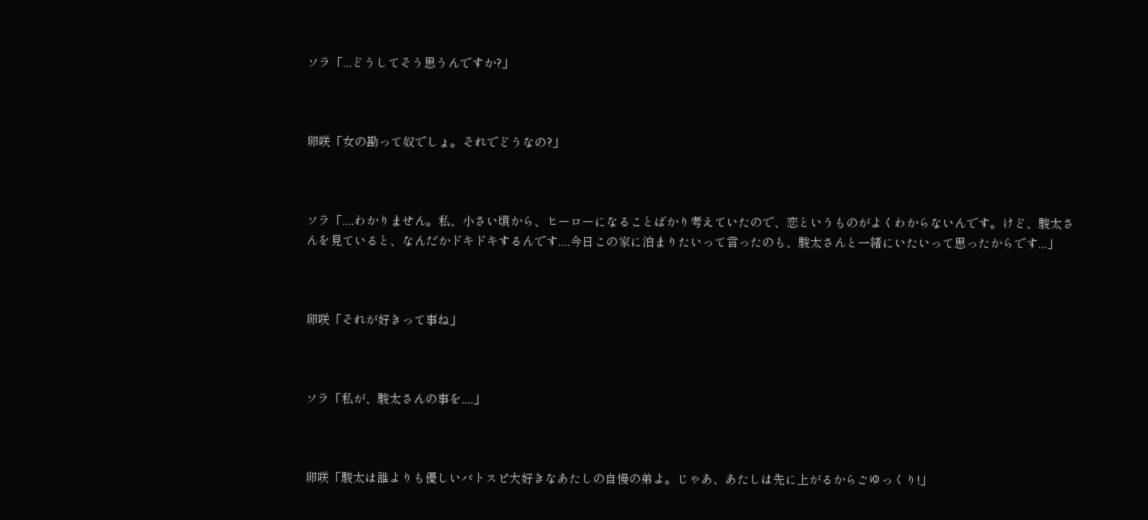ソラ「...どうしてそう思うんですか?」



卵咲「女の勘って奴でしょ。それでどうなの?」



ソラ「....わかりません。私、小さい頃から、ヒーローになることばかり考えていたので、恋というものがよくわからないんです。けど、駿太さんを見ていると、なんだかドキドキするんです....今日この家に泊まりたいって言ったのも、駿太さんと一緒にいたいって思ったからです...」



卵咲「それが好きって事ね」



ソラ「私が、駿太さんの事を....」



卵咲「駿太は誰よりも優しいバトスピ大好きなあたしの自慢の弟よ。じゃあ、あたしは先に上がるからごゆっくり!」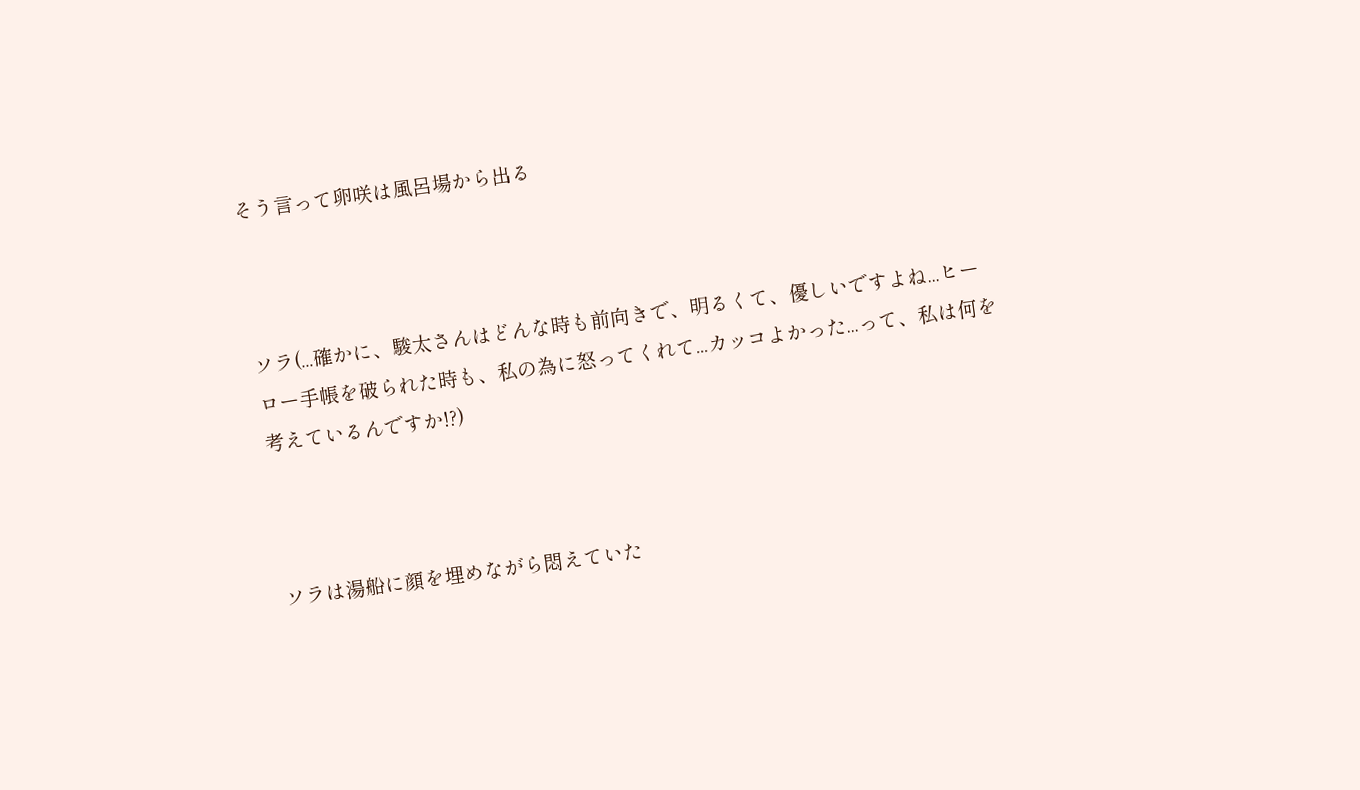そう言って卵咲は風呂場から出る



ソラ(...確かに、駿太さんはどんな時も前向きで、明るくて、優しいですよね...ヒーロー手帳を破られた時も、私の為に怒ってくれて...カッコよかった...って、私は何を考えているんですか!?)



ソラは湯船に顔を埋めながら悶えていた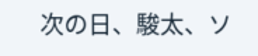次の日、駿太、ソ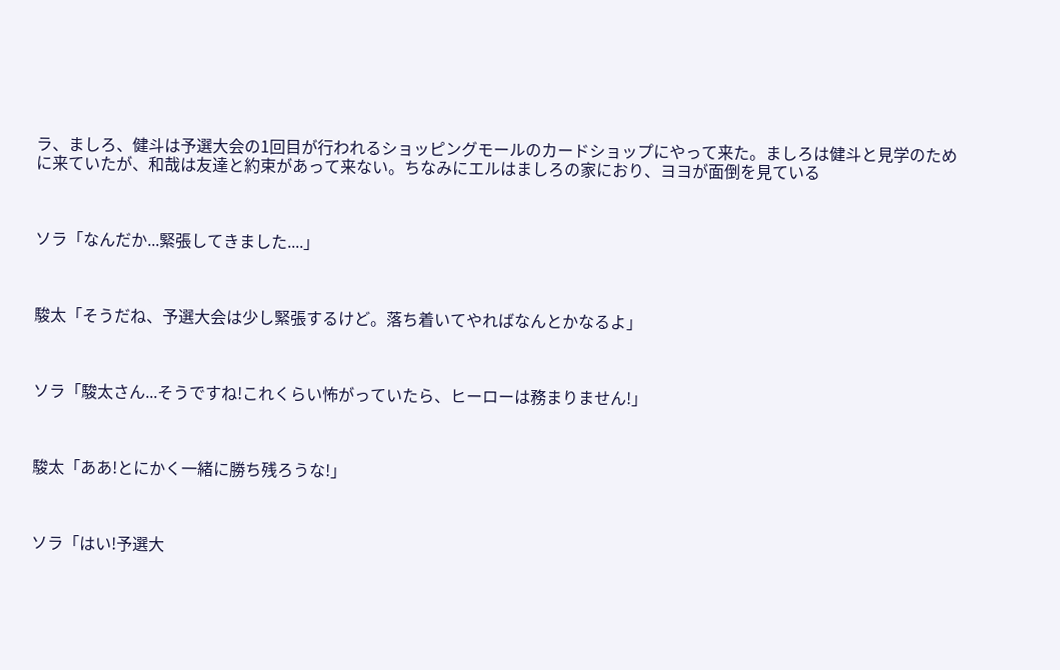ラ、ましろ、健斗は予選大会の1回目が行われるショッピングモールのカードショップにやって来た。ましろは健斗と見学のために来ていたが、和哉は友達と約束があって来ない。ちなみにエルはましろの家におり、ヨヨが面倒を見ている



ソラ「なんだか...緊張してきました....」



駿太「そうだね、予選大会は少し緊張するけど。落ち着いてやればなんとかなるよ」



ソラ「駿太さん...そうですね!これくらい怖がっていたら、ヒーローは務まりません!」



駿太「ああ!とにかく一緒に勝ち残ろうな!」



ソラ「はい!予選大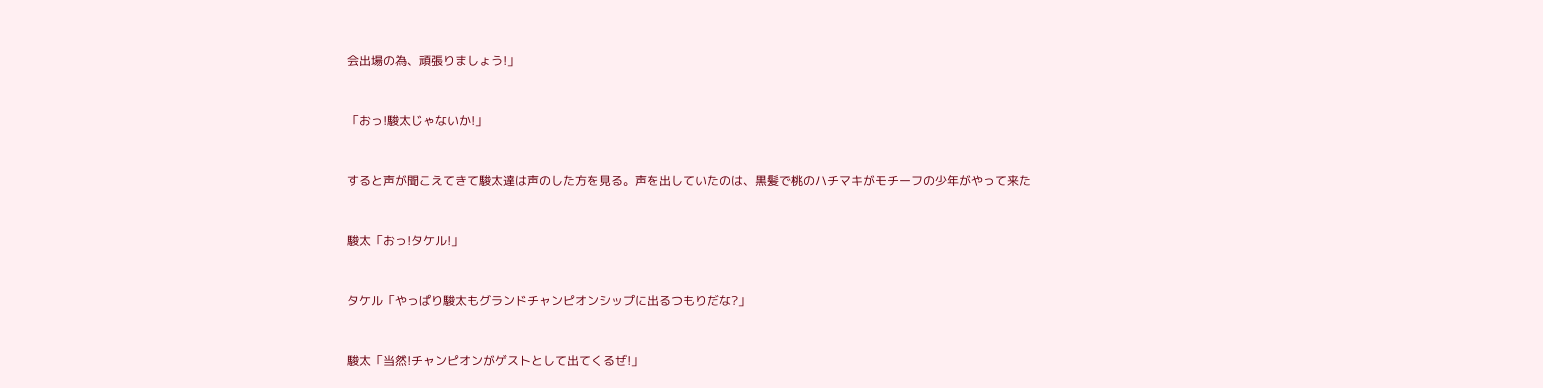会出場の為、頑張りましょう!」



「おっ!駿太じゃないか!」



すると声が聞こえてきて駿太達は声のした方を見る。声を出していたのは、黒髪で桃のハチマキがモチーフの少年がやって来た



駿太「おっ!タケル!」



タケル「やっぱり駿太もグランドチャンピオンシップに出るつもりだな?」



駿太「当然!チャンピオンがゲストとして出てくるぜ!」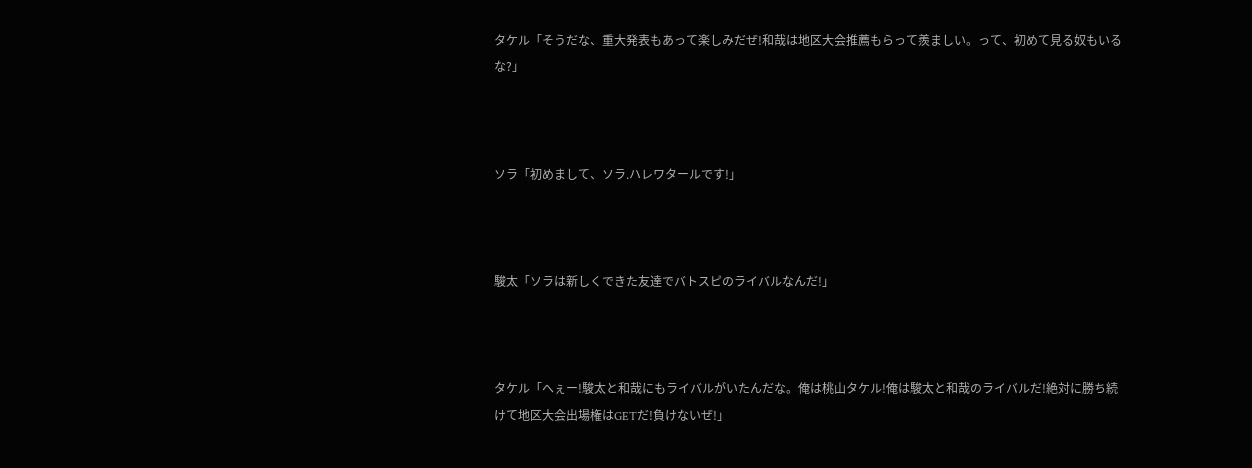タケル「そうだな、重大発表もあって楽しみだぜ!和哉は地区大会推薦もらって羨ましい。って、初めて見る奴もいるな?」



ソラ「初めまして、ソラ.ハレワタールです!」



駿太「ソラは新しくできた友達でバトスピのライバルなんだ!」



タケル「へぇー!駿太と和哉にもライバルがいたんだな。俺は桃山タケル!俺は駿太と和哉のライバルだ!絶対に勝ち続けて地区大会出場権はGETだ!負けないぜ!」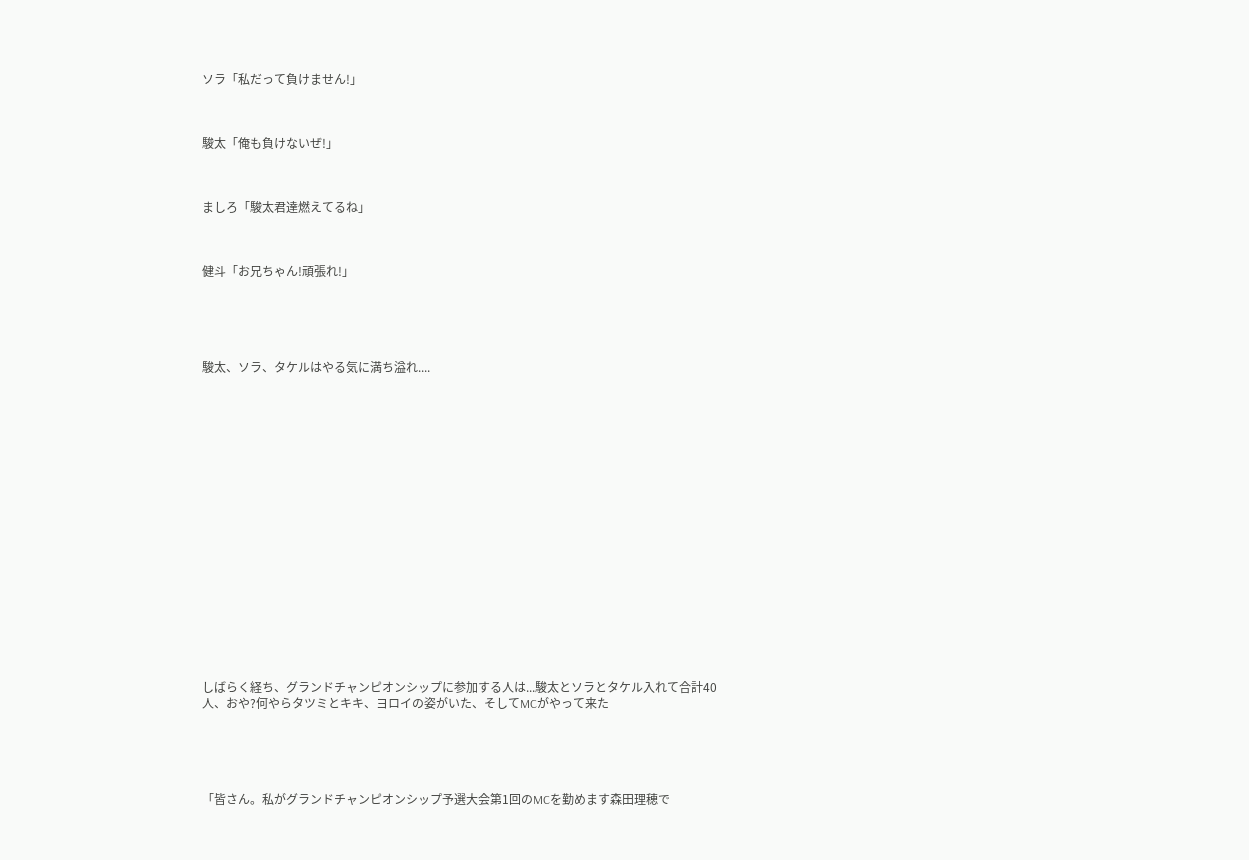ソラ「私だって負けません!」



駿太「俺も負けないぜ!」



ましろ「駿太君達燃えてるね」



健斗「お兄ちゃん!頑張れ!」





駿太、ソラ、タケルはやる気に満ち溢れ....



















しばらく経ち、グランドチャンピオンシップに参加する人は...駿太とソラとタケル入れて合計40人、おや?何やらタツミとキキ、ヨロイの姿がいた、そしてMCがやって来た





「皆さん。私がグランドチャンピオンシップ予選大会第1回のMCを勤めます森田理穂で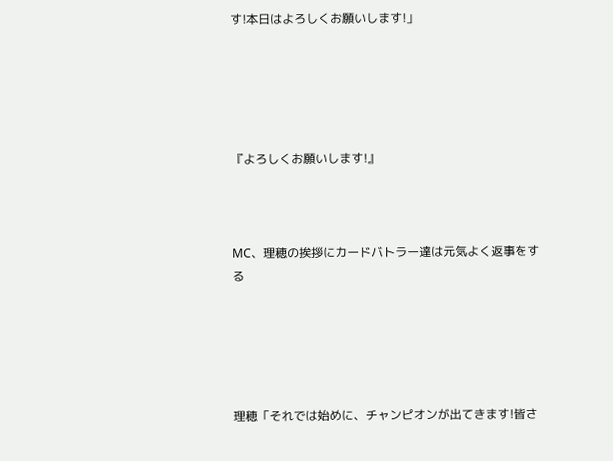す!本日はよろしくお願いします!」





『よろしくお願いします!』



MC、理穂の挨拶にカードバトラー達は元気よく返事をする





理穂「それでは始めに、チャンピオンが出てきます!皆さ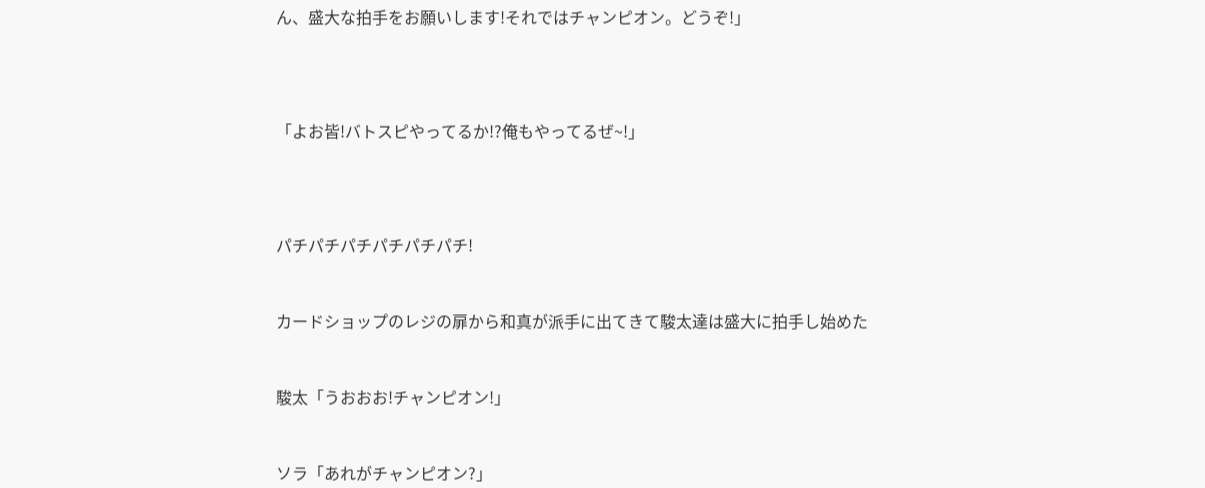ん、盛大な拍手をお願いします!それではチャンピオン。どうぞ!」





「よお皆!バトスピやってるか!?俺もやってるぜ~!」





パチパチパチパチパチパチ!



カードショップのレジの扉から和真が派手に出てきて駿太達は盛大に拍手し始めた



駿太「うおおお!チャンピオン!」



ソラ「あれがチャンピオン?」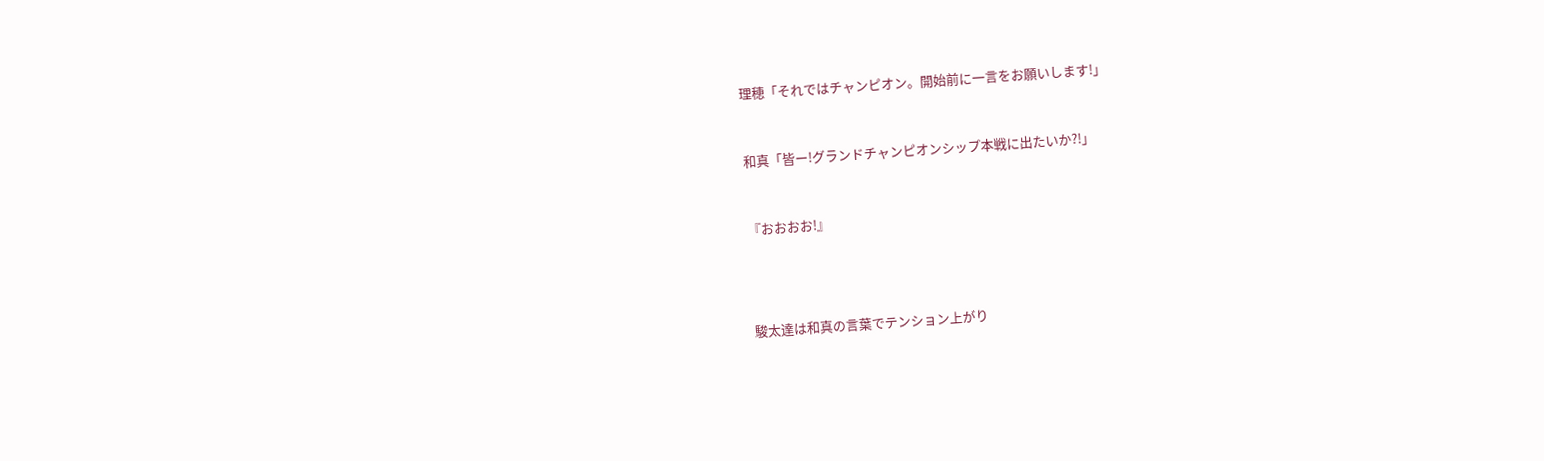理穂「それではチャンピオン。開始前に一言をお願いします!」



和真「皆ー!グランドチャンピオンシップ本戦に出たいか?!」



『おおおお!』





駿太達は和真の言葉でテンション上がり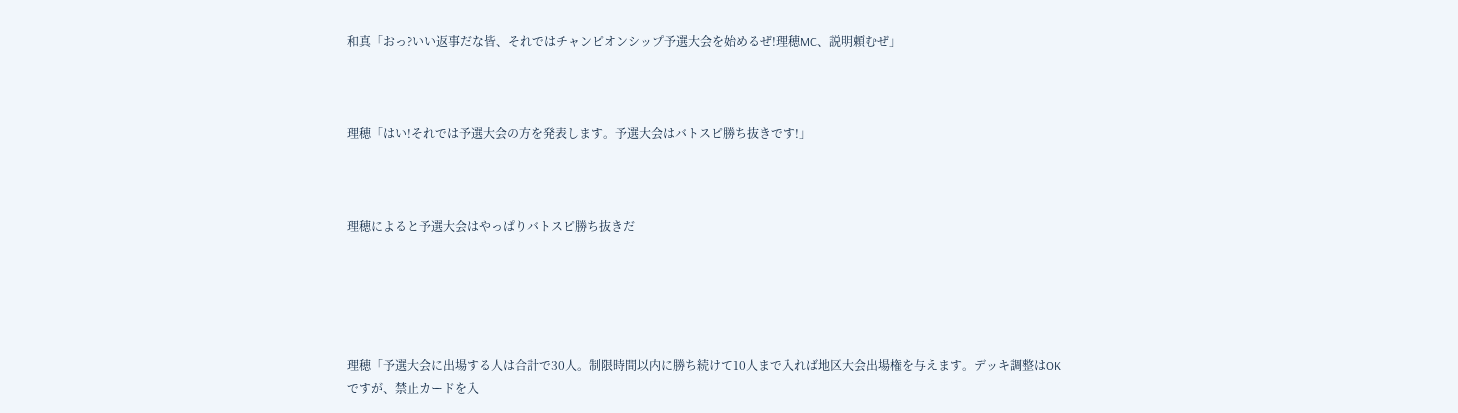和真「おっ?いい返事だな皆、それではチャンピオンシップ予選大会を始めるぜ!理穂MC、説明頼むぜ」



理穂「はい!それでは予選大会の方を発表します。予選大会はバトスピ勝ち抜きです!」



理穂によると予選大会はやっぱりバトスピ勝ち抜きだ





理穂「予選大会に出場する人は合計で30人。制限時間以内に勝ち続けて10人まで入れば地区大会出場権を与えます。デッキ調整はOKですが、禁止カードを入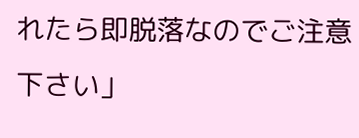れたら即脱落なのでご注意下さい」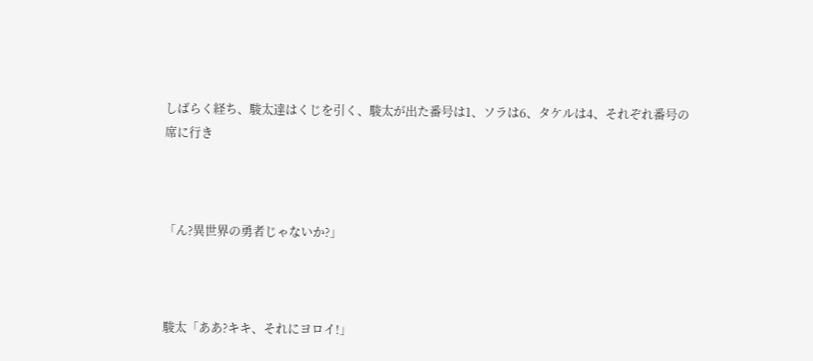しばらく経ち、駿太達はくじを引く、駿太が出た番号は1、ソラは6、タケルは4、それぞれ番号の席に行き



「ん?異世界の勇者じゃないか?」



駿太「ああ?キキ、それにヨロイ!」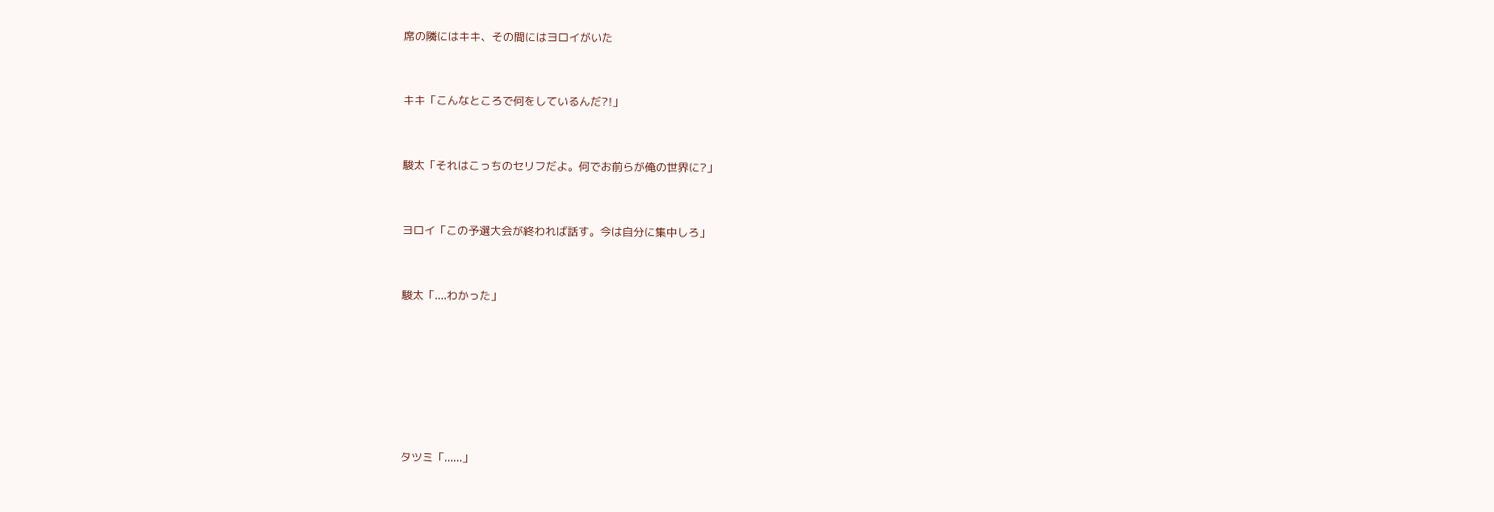席の隣にはキキ、その間にはヨロイがいた



キキ「こんなところで何をしているんだ?!」



駿太「それはこっちのセリフだよ。何でお前らが俺の世界に?」



ヨロイ「この予選大会が終われば話す。今は自分に集中しろ」



駿太「....わかった」









タツミ「......」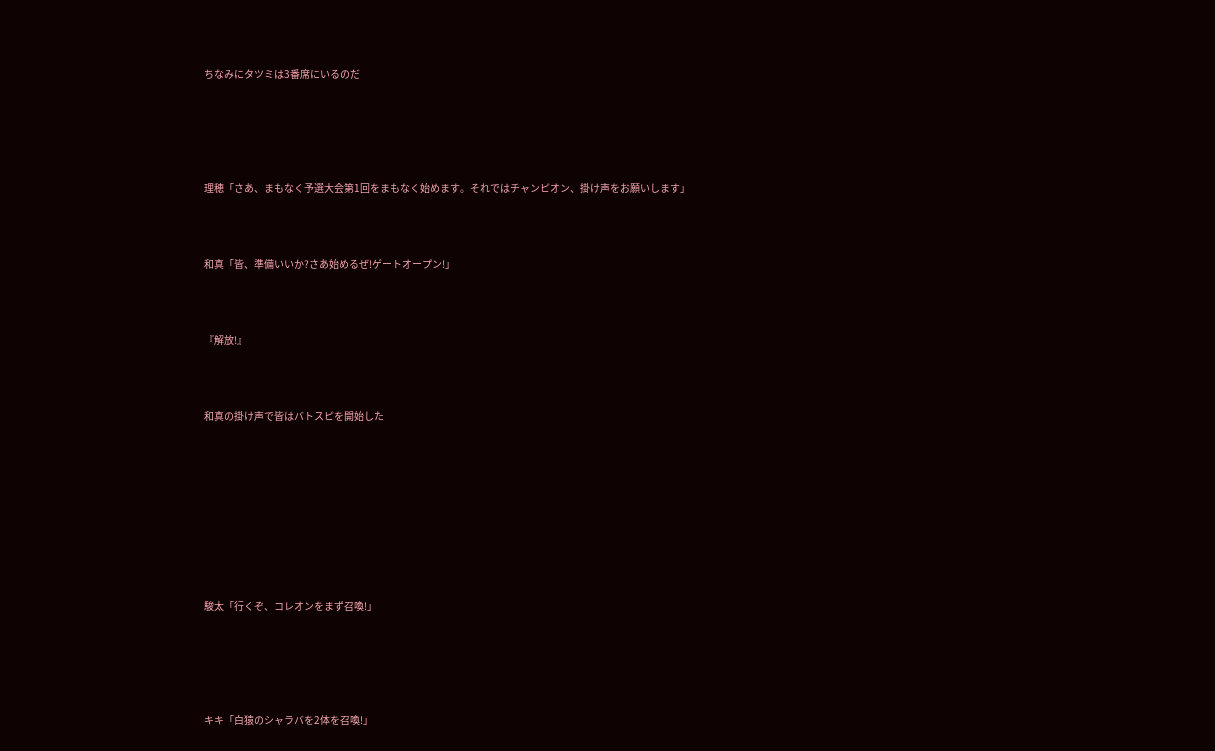ちなみにタツミは3番席にいるのだ





理穂「さあ、まもなく予選大会第1回をまもなく始めます。それではチャンピオン、掛け声をお願いします」



和真「皆、準備いいか?さあ始めるぜ!ゲートオープン!」



『解放!』



和真の掛け声で皆はバトスピを開始した









駿太「行くぞ、コレオンをまず召喚!」





キキ「白猿のシャラバを2体を召喚!」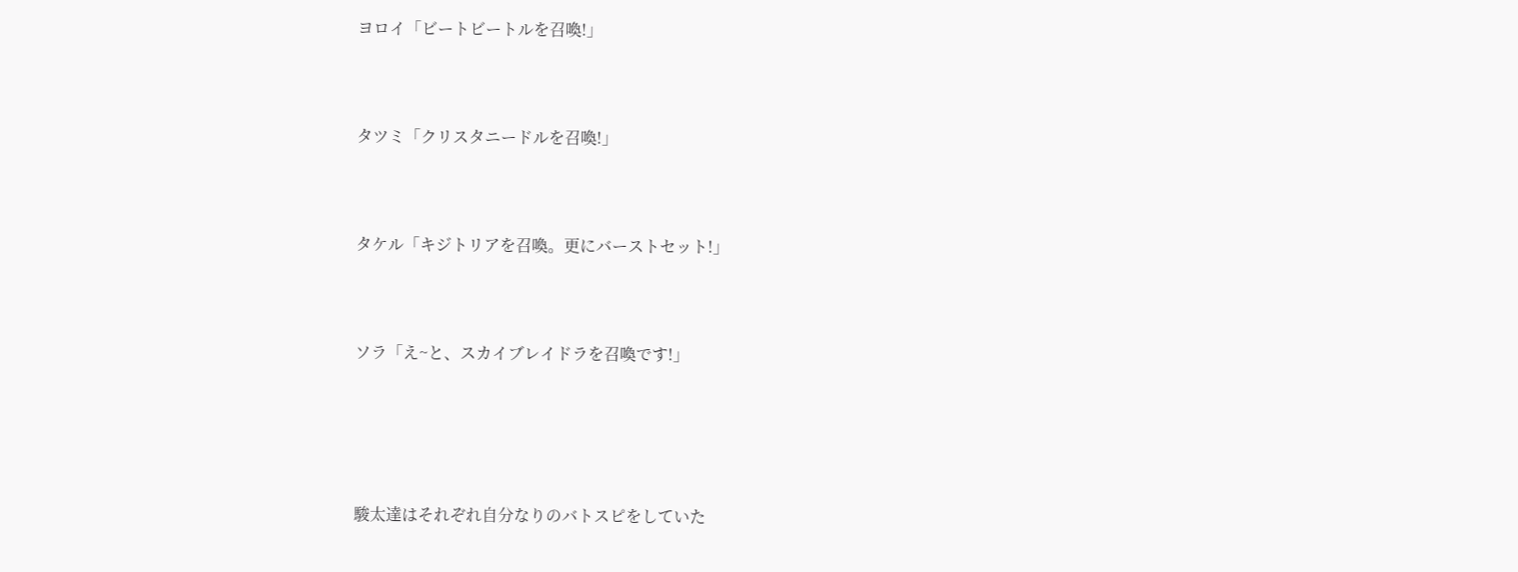ヨロイ「ビートビートルを召喚!」



タツミ「クリスタニードルを召喚!」



タケル「キジトリアを召喚。更にバーストセット!」



ソラ「え~と、スカイブレイドラを召喚です!」





駿太達はそれぞれ自分なりのバトスピをしていた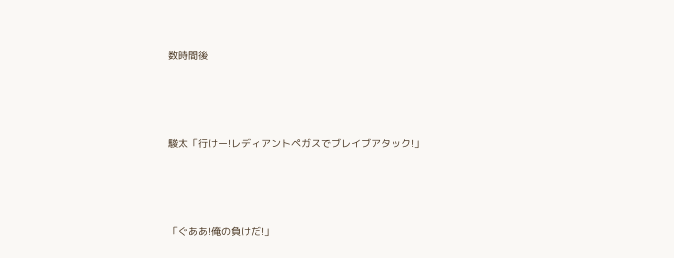数時間後



駿太「行けー!レディアントペガスでブレイブアタック!」



「ぐああ!俺の負けだ!」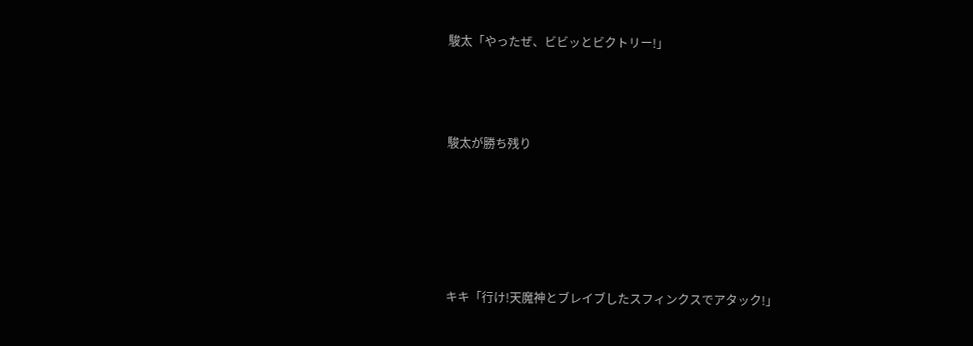駿太「やったぜ、ビビッとビクトリー!」



駿太が勝ち残り





キキ「行け!天魔神とブレイブしたスフィンクスでアタック!」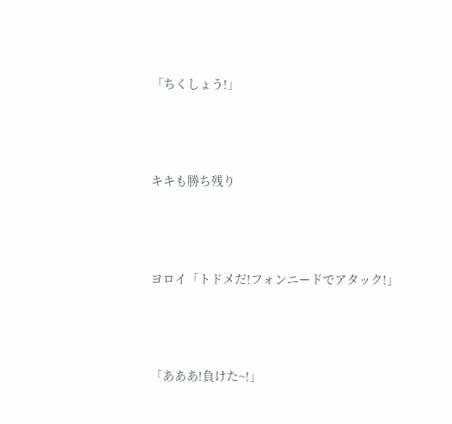「ちくしょう!」



キキも勝ち残り



ヨロイ「トドメだ!フォンニードでアタック!」



「あああ!負けた~!」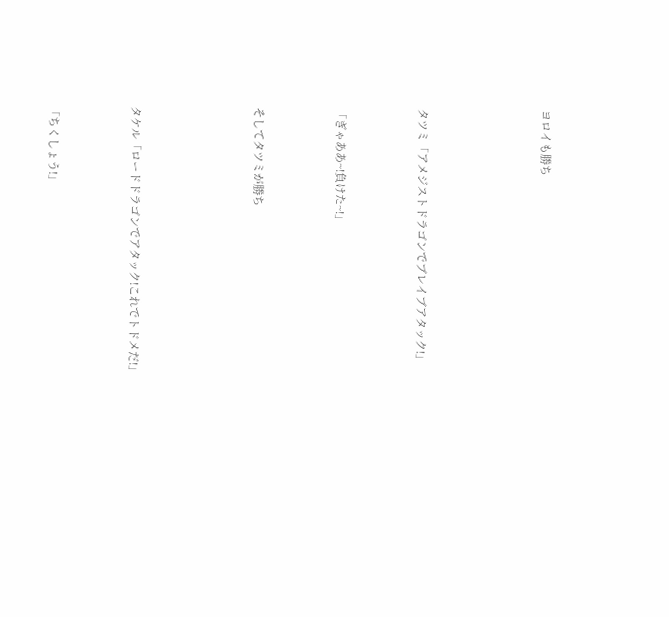ヨロイも勝ち





タツミ「アメジストドラゴンでブレイブアタック!」



「ぎゃああ~!負けた~!」



そしてタツミが勝ち





タケル「ロードドラゴンでアタック!これでトドメだ!」



「ちくしょう!」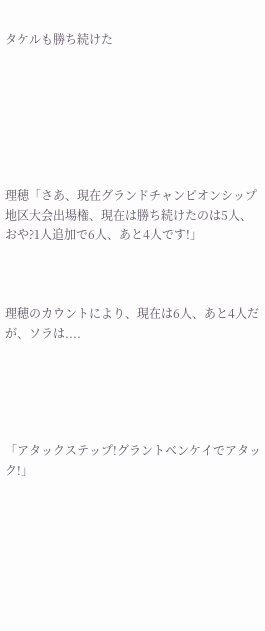タケルも勝ち続けた







理穂「さあ、現在グランドチャンピオンシップ地区大会出場権、現在は勝ち続けたのは5人、おや?1人追加で6人、あと4人です!」



理穂のカウントにより、現在は6人、あと4人だが、ソラは....





「アタックステップ!グラントベンケイでアタック!」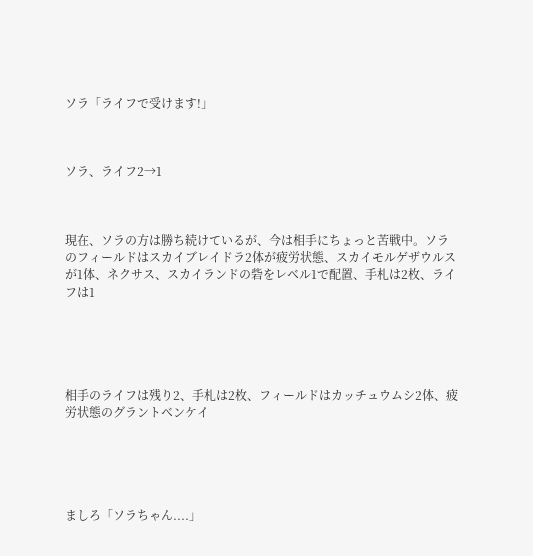ソラ「ライフで受けます!」



ソラ、ライフ2→1



現在、ソラの方は勝ち続けているが、今は相手にちょっと苦戦中。ソラのフィールドはスカイブレイドラ2体が疲労状態、スカイモルゲザウルスが1体、ネクサス、スカイランドの砦をレベル1で配置、手札は2枚、ライフは1





相手のライフは残り2、手札は2枚、フィールドはカッチュウムシ2体、疲労状態のグラントベンケイ





ましろ「ソラちゃん....」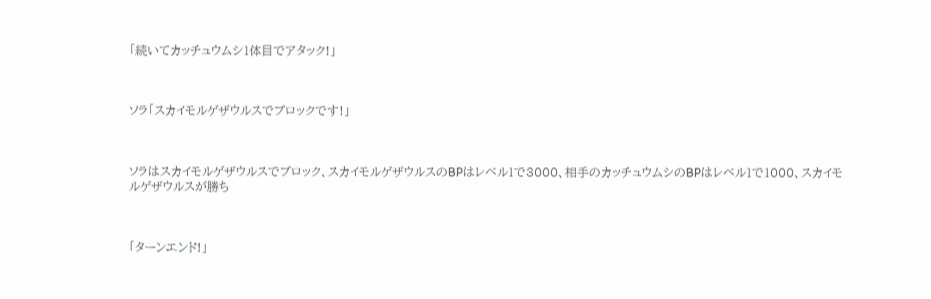「続いてカッチュウムシ1体目でアタック!」



ソラ「スカイモルゲザウルスでブロックです!」



ソラはスカイモルゲザウルスでブロック、スカイモルゲザウルスのBPはレベル1で3000、相手のカッチュウムシのBPはレベル1で1000、スカイモルゲザウルスが勝ち



「ターンエンド!」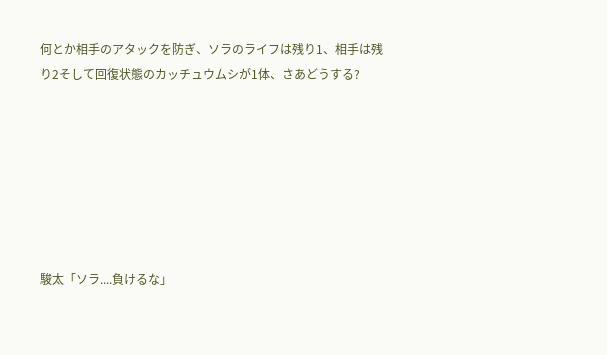何とか相手のアタックを防ぎ、ソラのライフは残り1、相手は残り2そして回復状態のカッチュウムシが1体、さあどうする?







駿太「ソラ....負けるな」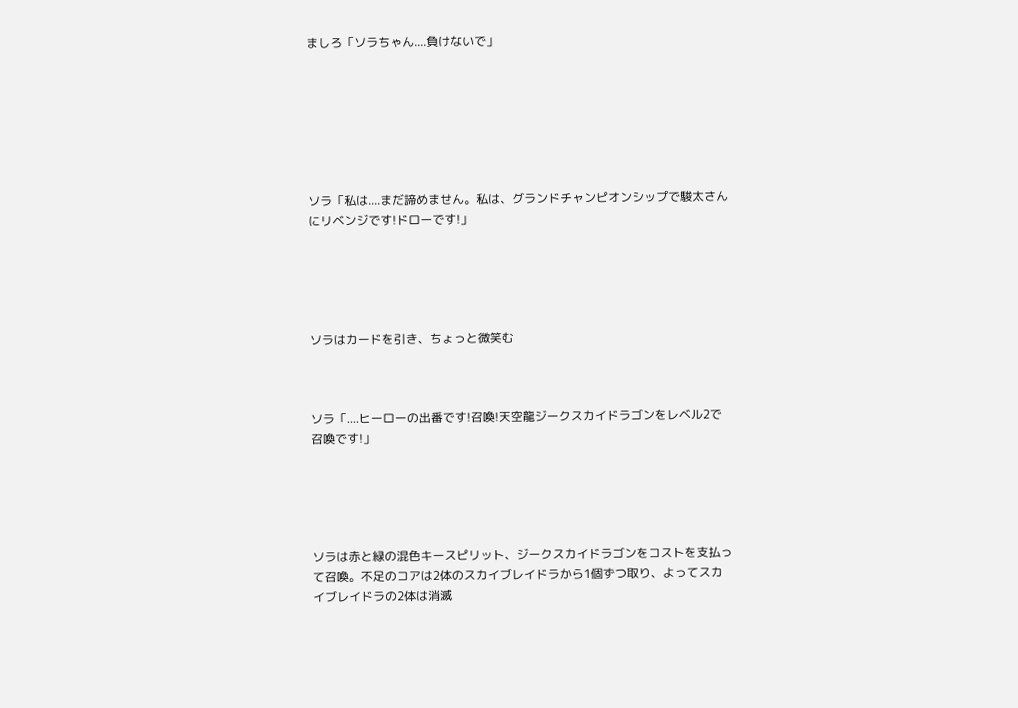ましろ「ソラちゃん....負けないで」







ソラ「私は....まだ諦めません。私は、グランドチャンピオンシップで駿太さんにリベンジです!ドローです!」





ソラはカードを引き、ちょっと微笑む



ソラ「....ヒーローの出番です!召喚!天空龍ジークスカイドラゴンをレベル2で召喚です!」





ソラは赤と緑の混色キースピリット、ジークスカイドラゴンをコストを支払って召喚。不足のコアは2体のスカイブレイドラから1個ずつ取り、よってスカイブレイドラの2体は消滅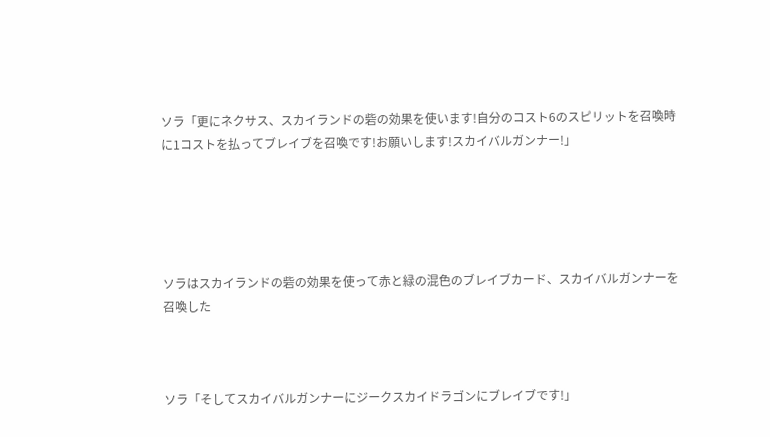ソラ「更にネクサス、スカイランドの砦の効果を使います!自分のコスト6のスピリットを召喚時に1コストを払ってブレイブを召喚です!お願いします!スカイバルガンナー!」





ソラはスカイランドの砦の効果を使って赤と緑の混色のブレイブカード、スカイバルガンナーを召喚した



ソラ「そしてスカイバルガンナーにジークスカイドラゴンにブレイブです!」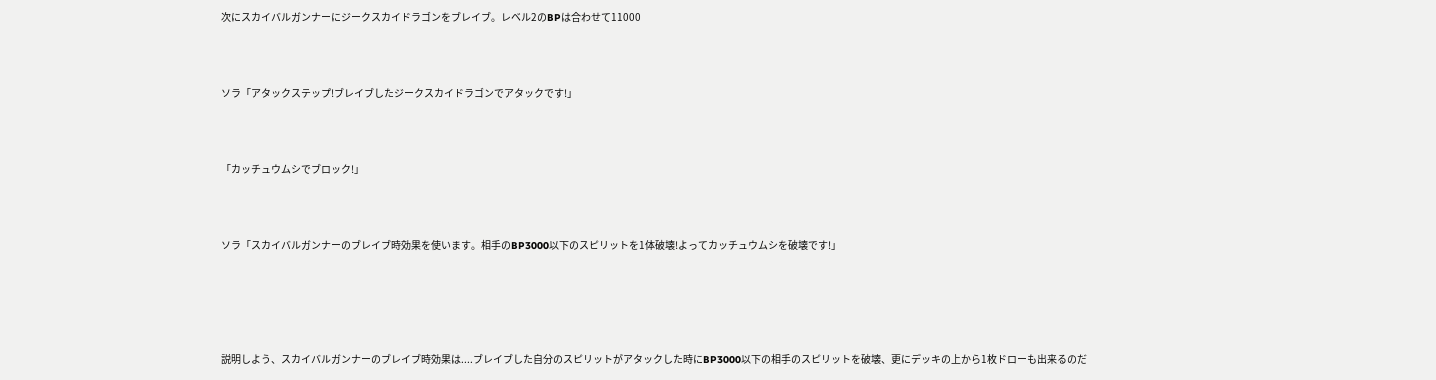次にスカイバルガンナーにジークスカイドラゴンをブレイブ。レベル2のBPは合わせて11000



ソラ「アタックステップ!ブレイブしたジークスカイドラゴンでアタックです!」



「カッチュウムシでブロック!」



ソラ「スカイバルガンナーのブレイブ時効果を使います。相手のBP3000以下のスピリットを1体破壊!よってカッチュウムシを破壊です!」





説明しよう、スカイバルガンナーのブレイブ時効果は....ブレイブした自分のスピリットがアタックした時にBP3000以下の相手のスピリットを破壊、更にデッキの上から1枚ドローも出来るのだ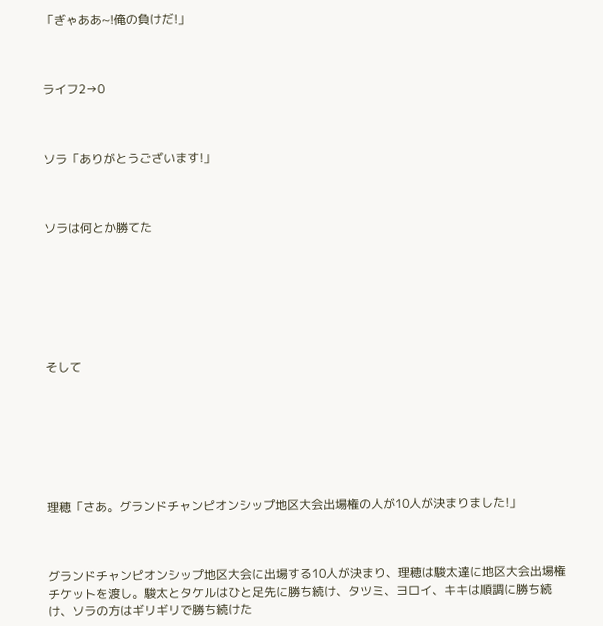「ぎゃああ~!俺の負けだ!」



ライフ2→0



ソラ「ありがとうございます!」



ソラは何とか勝てた







そして







理穂「さあ。グランドチャンピオンシップ地区大会出場権の人が10人が決まりました!」



グランドチャンピオンシップ地区大会に出場する10人が決まり、理穂は駿太達に地区大会出場権チケットを渡し。駿太とタケルはひと足先に勝ち続け、タツミ、ヨロイ、キキは順調に勝ち続け、ソラの方はギリギリで勝ち続けた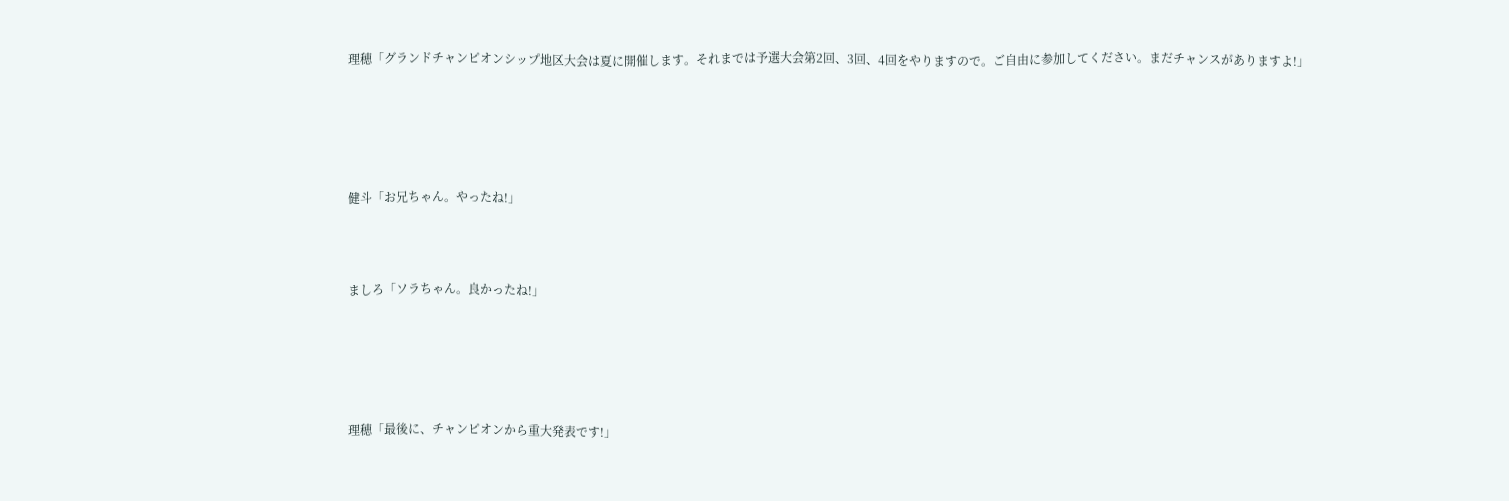理穂「グランドチャンピオンシップ地区大会は夏に開催します。それまでは予選大会第2回、3回、4回をやりますので。ご自由に参加してください。まだチャンスがありますよ!」





健斗「お兄ちゃん。やったね!」



ましろ「ソラちゃん。良かったね!」





理穂「最後に、チャンピオンから重大発表です!」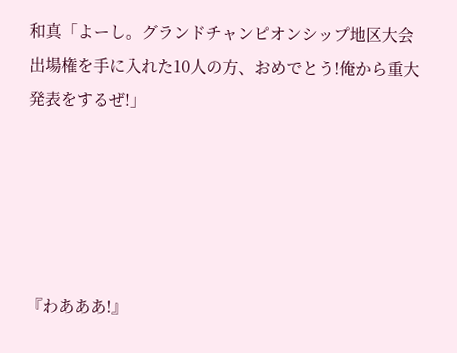和真「よーし。グランドチャンピオンシップ地区大会出場権を手に入れた10人の方、おめでとう!俺から重大発表をするぜ!」





『わあああ!』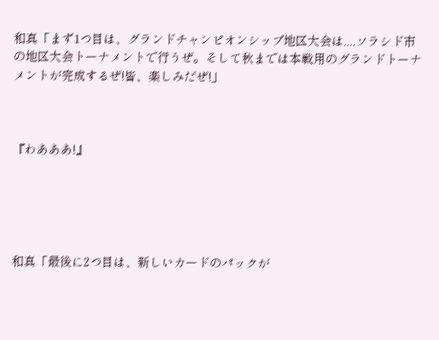和真「まず1つ目は、グランドチャンピオンシップ地区大会は....ソラシド市の地区大会トーナメントで行うぜ。そして秋までは本戦用のグランドトーナメントが完成するぜ!皆、楽しみだぜ!」



『わあああ!』





和真「最後に2つ目は、新しいカードのパックが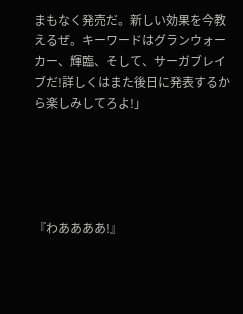まもなく発売だ。新しい効果を今教えるぜ。キーワードはグランウォーカー、輝臨、そして、サーガブレイブだ!詳しくはまた後日に発表するから楽しみしてろよ!」





『わああああ!』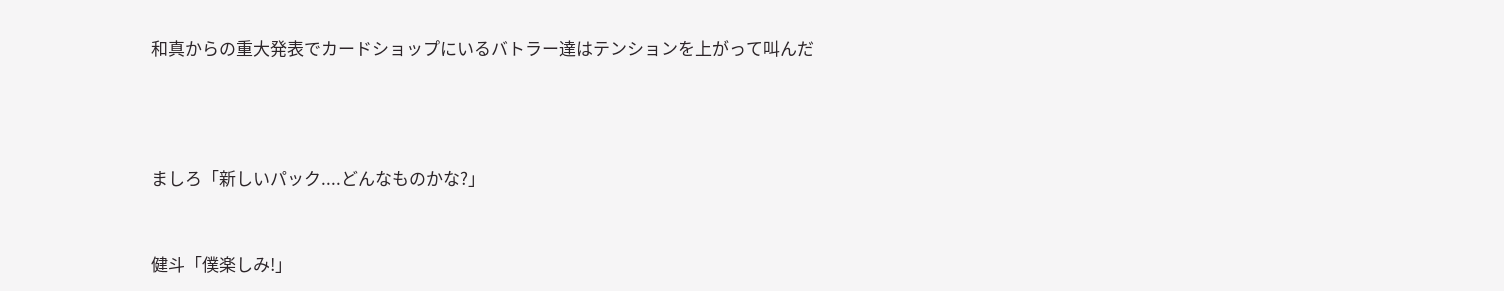和真からの重大発表でカードショップにいるバトラー達はテンションを上がって叫んだ





ましろ「新しいパック....どんなものかな?」



健斗「僕楽しみ!」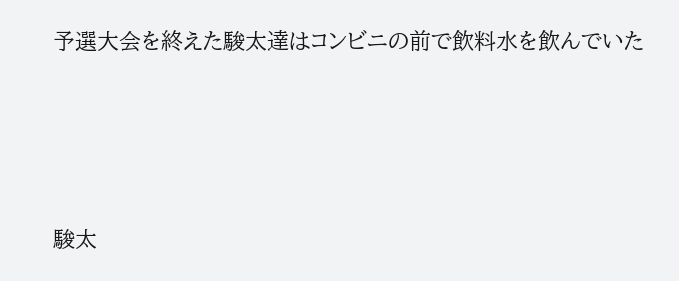予選大会を終えた駿太達はコンビニの前で飲料水を飲んでいた





駿太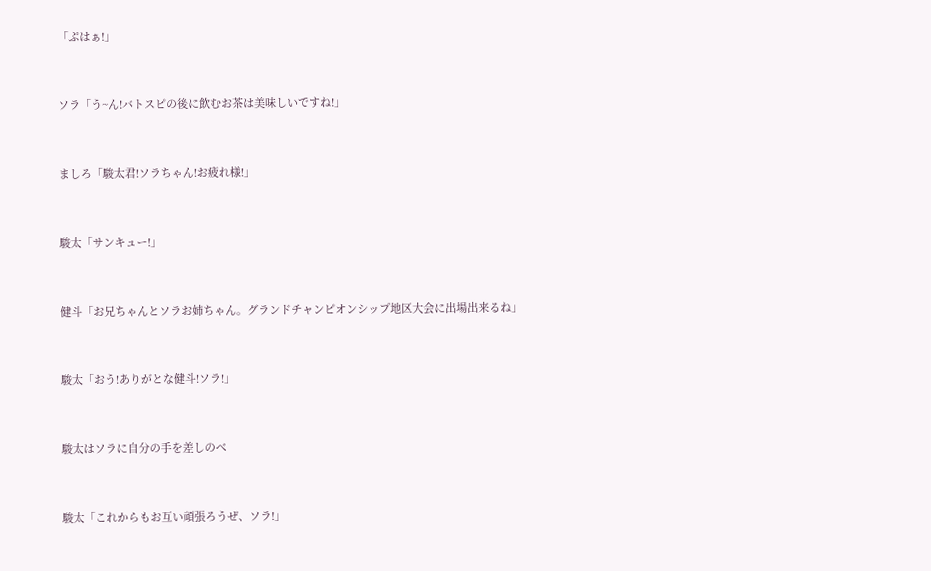「ぷはぁ!」



ソラ「う~ん!バトスピの後に飲むお茶は美味しいですね!」



ましろ「駿太君!ソラちゃん!お疲れ様!」



駿太「サンキュー!」



健斗「お兄ちゃんとソラお姉ちゃん。グランドチャンピオンシップ地区大会に出場出来るね」



駿太「おう!ありがとな健斗!ソラ!」



駿太はソラに自分の手を差しのべ



駿太「これからもお互い頑張ろうぜ、ソラ!」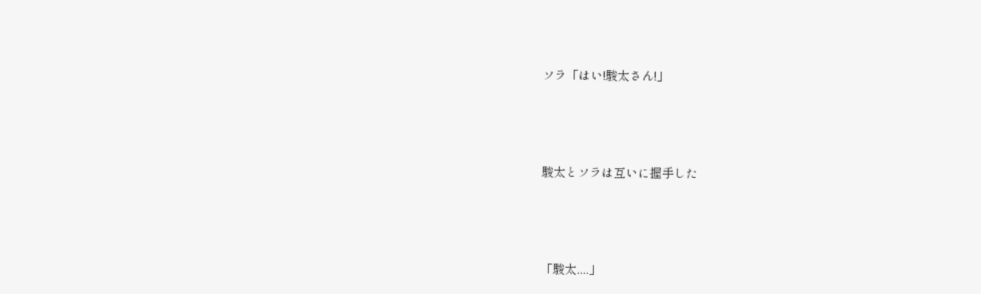ソラ「はい!駿太さん!」





駿太とソラは互いに握手した





「駿太....」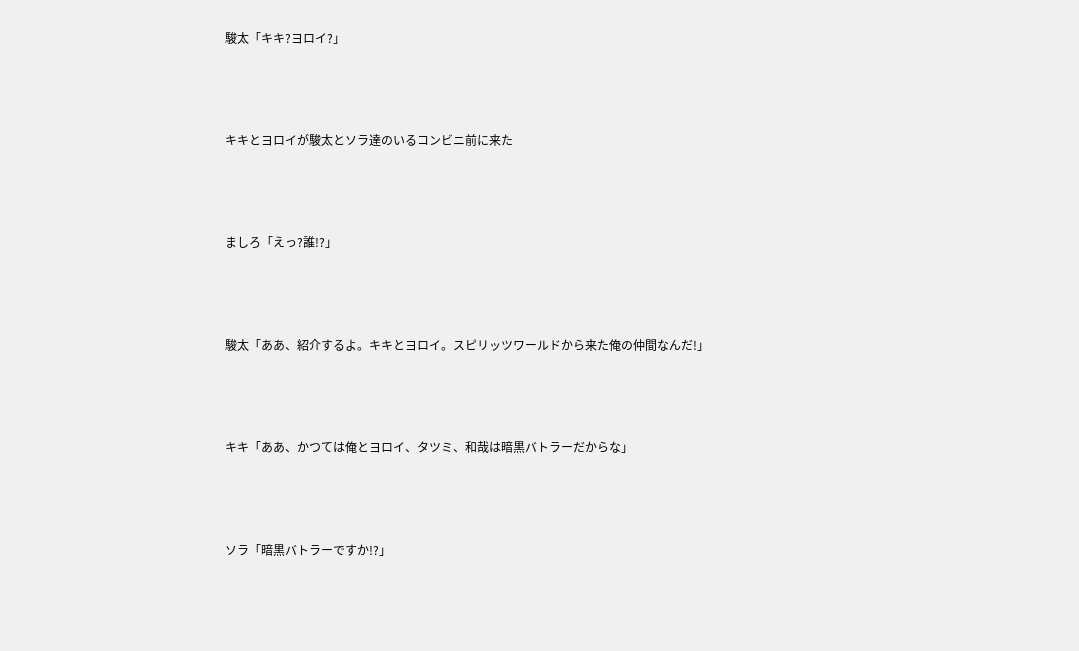駿太「キキ?ヨロイ?」



キキとヨロイが駿太とソラ達のいるコンビニ前に来た



ましろ「えっ?誰!?」



駿太「ああ、紹介するよ。キキとヨロイ。スピリッツワールドから来た俺の仲間なんだ!」



キキ「ああ、かつては俺とヨロイ、タツミ、和哉は暗黒バトラーだからな」



ソラ「暗黒バトラーですか!?」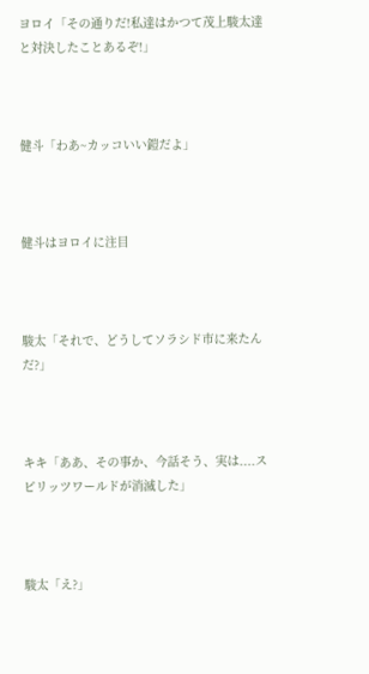ヨロイ「その通りだ!私達はかつて茂上駿太達と対決したことあるぞ!」



健斗「わあ~カッコいい鎧だよ」



健斗はヨロイに注目



駿太「それで、どうしてソラシド市に来たんだ?」



キキ「ああ、その事か、今話そう、実は....スピリッツワールドが消滅した」



駿太「え?」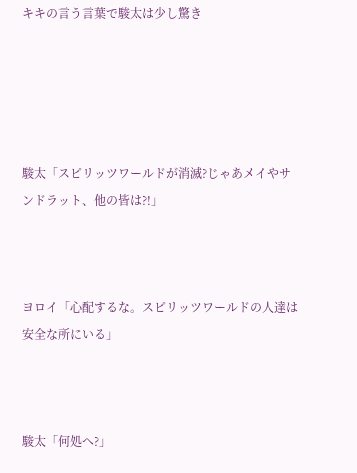キキの言う言葉で駿太は少し驚き





駿太「スピリッツワールドが消滅?じゃあメイやサンドラット、他の皆は?!」



ヨロイ「心配するな。スピリッツワールドの人達は安全な所にいる」



駿太「何処へ?」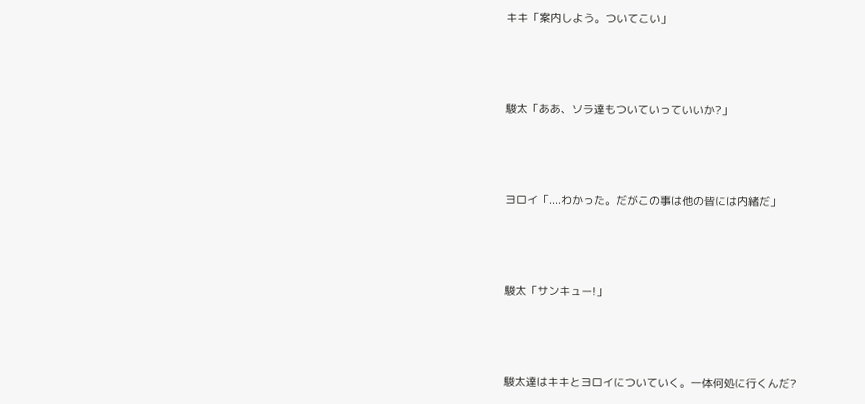キキ「案内しよう。ついてこい」



駿太「ああ、ソラ達もついていっていいか?」



ヨロイ「....わかった。だがこの事は他の皆には内緒だ」



駿太「サンキュー!」



駿太達はキキとヨロイについていく。一体何処に行くんだ?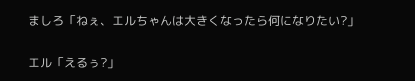ましろ「ねぇ、エルちゃんは大きくなったら何になりたい?」

エル「えるぅ?」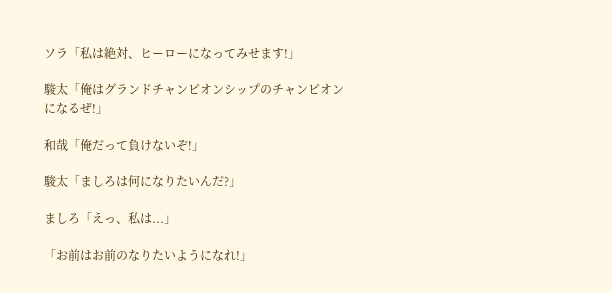ソラ「私は絶対、ヒーローになってみせます!」

駿太「俺はグランドチャンピオンシップのチャンピオンになるぜ!」

和哉「俺だって負けないぞ!」

駿太「ましろは何になりたいんだ?」

ましろ「えっ、私は...」

「お前はお前のなりたいようになれ!」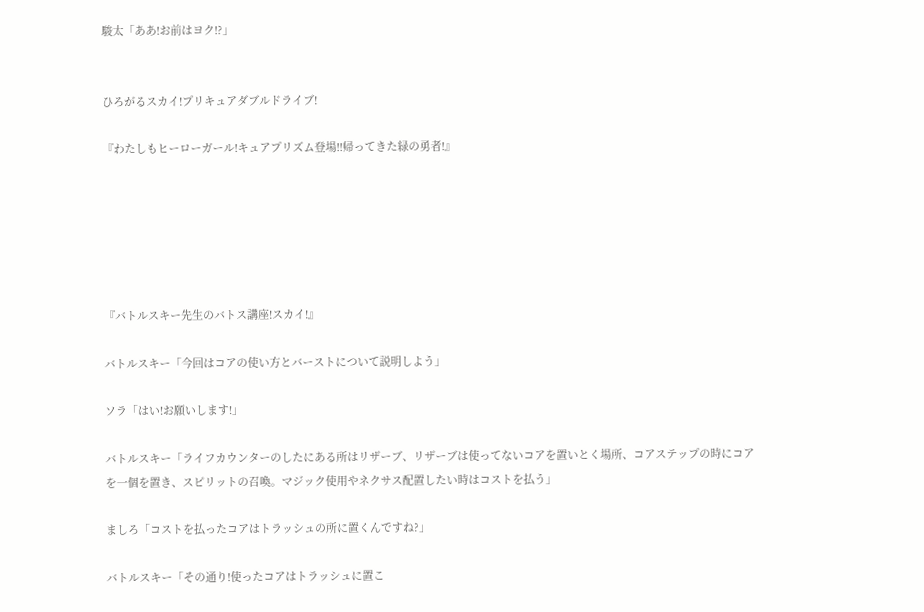駿太「ああ!お前はヨク!?」


ひろがるスカイ!プリキュアダブルドライブ!

『わたしもヒーローガール!キュアプリズム登場!!帰ってきた緑の勇者!』






『バトルスキー先生のバトス講座!スカイ!』

バトルスキー「今回はコアの使い方とバーストについて説明しよう」

ソラ「はい!お願いします!」

バトルスキー「ライフカウンターのしたにある所はリザーブ、リザーブは使ってないコアを置いとく場所、コアステップの時にコアを一個を置き、スピリットの召喚。マジック使用やネクサス配置したい時はコストを払う」

ましろ「コストを払ったコアはトラッシュの所に置くんですね?」

バトルスキー「その通り!使ったコアはトラッシュに置こ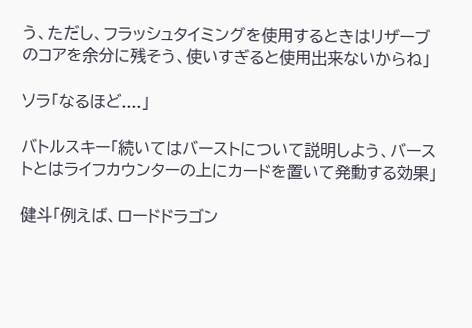う、ただし、フラッシュタイミングを使用するときはリザーブのコアを余分に残そう、使いすぎると使用出来ないからね」

ソラ「なるほど....」

バトルスキー「続いてはバーストについて説明しよう、バーストとはライフカウンターの上にカードを置いて発動する効果」

健斗「例えば、ロードドラゴン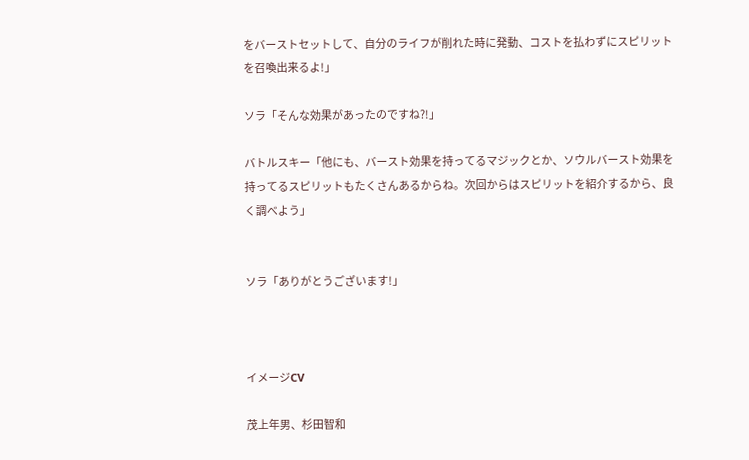をバーストセットして、自分のライフが削れた時に発動、コストを払わずにスピリットを召喚出来るよ!」

ソラ「そんな効果があったのですね?!」

バトルスキー「他にも、バースト効果を持ってるマジックとか、ソウルバースト効果を持ってるスピリットもたくさんあるからね。次回からはスピリットを紹介するから、良く調べよう」


ソラ「ありがとうございます!」



イメージCV

茂上年男、杉田智和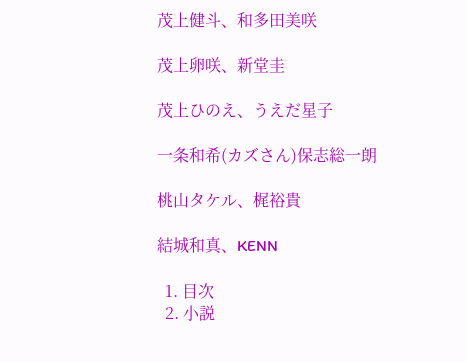茂上健斗、和多田美咲

茂上卵咲、新堂圭

茂上ひのえ、うえだ星子

一条和希(カズさん)保志総一朗

桃山タケル、梶裕貴

結城和真、KENN

  1. 目次
  2. 小説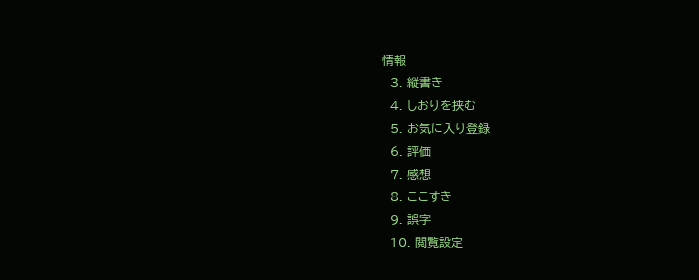情報
  3. 縦書き
  4. しおりを挟む
  5. お気に入り登録
  6. 評価
  7. 感想
  8. ここすき
  9. 誤字
  10. 閲覧設定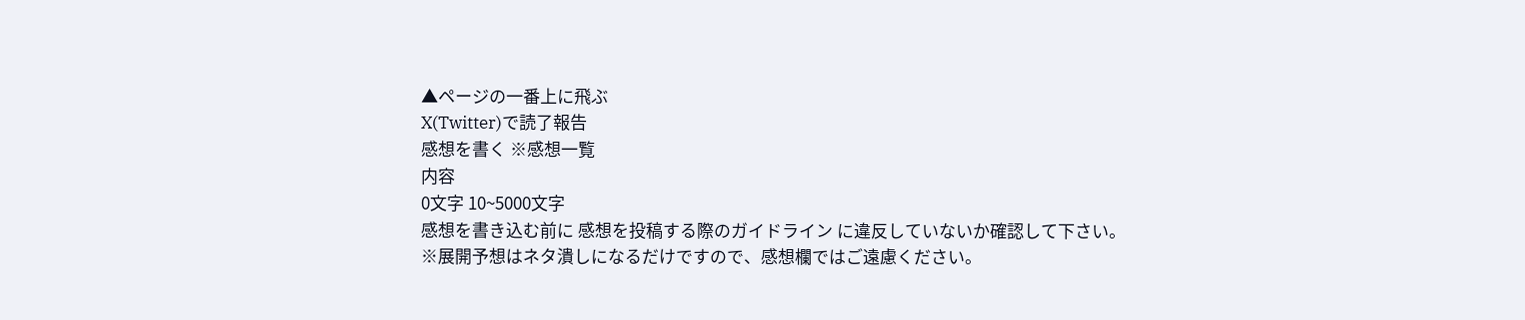▲ページの一番上に飛ぶ
X(Twitter)で読了報告
感想を書く ※感想一覧
内容
0文字 10~5000文字
感想を書き込む前に 感想を投稿する際のガイドライン に違反していないか確認して下さい。
※展開予想はネタ潰しになるだけですので、感想欄ではご遠慮ください。